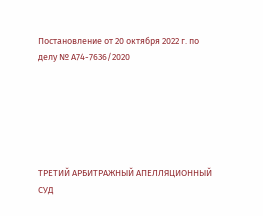Постановление от 20 октября 2022 г. по делу № А74-7636/2020






ТРЕТИЙ АРБИТРАЖНЫЙ АПЕЛЛЯЦИОННЫЙ СУД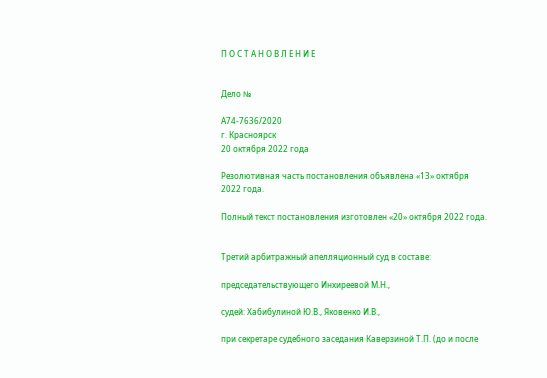П О С Т А Н О В Л Е Н И Е


Дело №

А74-7636/2020
г. Красноярск
20 октября 2022 года

Резолютивная часть постановления объявлена «13» октября 2022 года.

Полный текст постановления изготовлен «20» октября 2022 года.


Третий арбитражный апелляционный суд в составе:

председательствующего Инхиреевой М.Н.,

судей: Хабибулиной Ю.В., Яковенко И.В.,

при секретаре судебного заседания Каверзиной Т.П. (до и после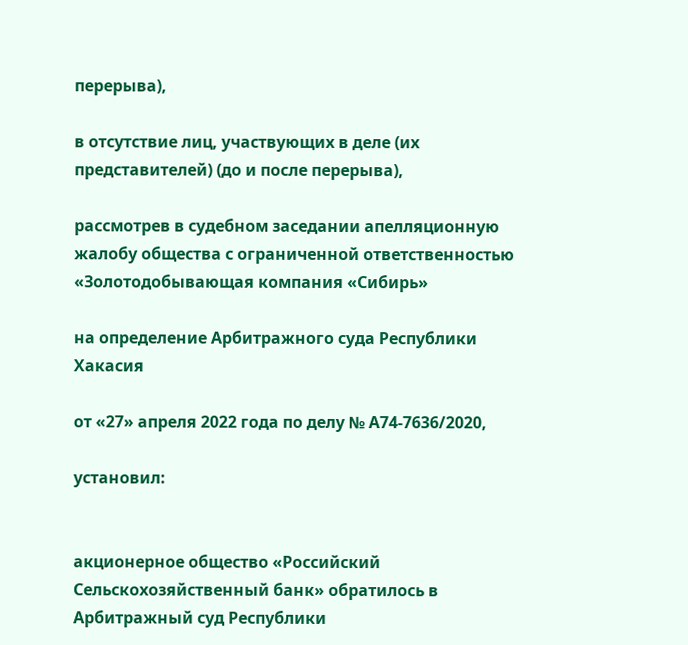перерыва),

в отсутствие лиц, участвующих в деле (их представителей) (до и после перерыва),

рассмотрев в судебном заседании апелляционную жалобу общества с ограниченной ответственностью «Золотодобывающая компания «Сибирь»

на определение Арбитражного суда Республики Хакасия

от «27» апреля 2022 года по делу № А74-7636/2020,

установил:


акционерное общество «Российский Сельскохозяйственный банк» обратилось в Арбитражный суд Республики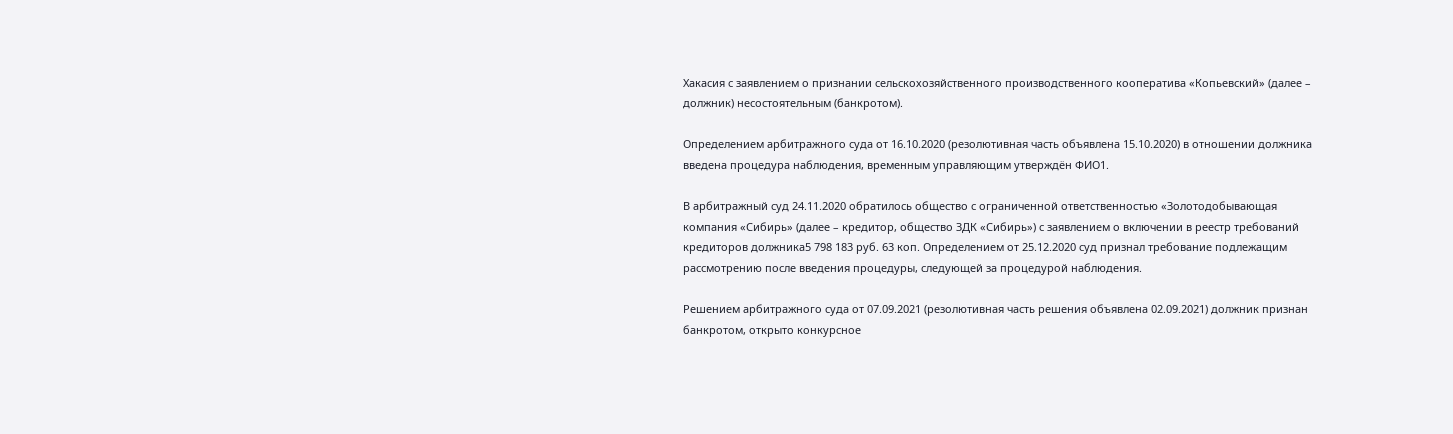Хакасия с заявлением о признании сельскохозяйственного производственного кооператива «Копьевский» (далее – должник) несостоятельным (банкротом).

Определением арбитражного суда от 16.10.2020 (резолютивная часть объявлена 15.10.2020) в отношении должника введена процедура наблюдения, временным управляющим утверждён ФИО1.

В арбитражный суд 24.11.2020 обратилось общество с ограниченной ответственностью «Золотодобывающая компания «Сибирь» (далее – кредитор, общество ЗДК «Сибирь») с заявлением о включении в реестр требований кредиторов должника5 798 183 руб. 63 коп. Определением от 25.12.2020 суд признал требование подлежащим рассмотрению после введения процедуры, следующей за процедурой наблюдения.

Решением арбитражного суда от 07.09.2021 (резолютивная часть решения объявлена 02.09.2021) должник признан банкротом, открыто конкурсное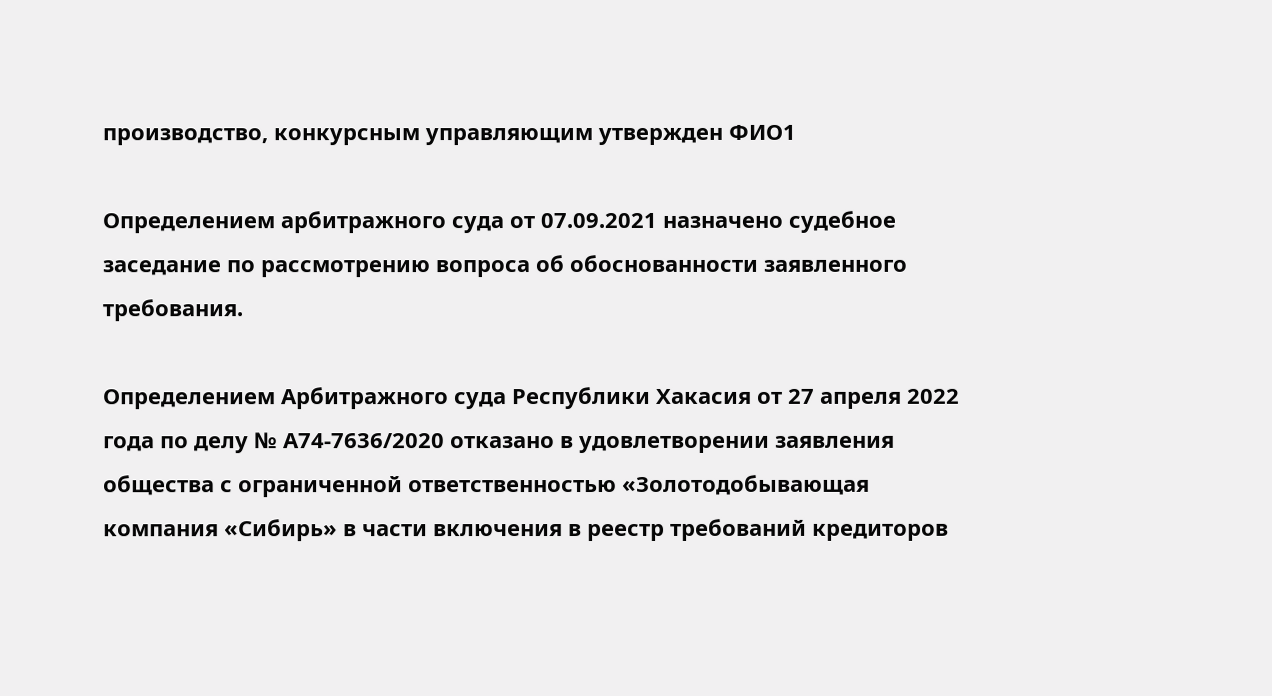производство, конкурсным управляющим утвержден ФИО1

Определением арбитражного суда от 07.09.2021 назначено судебное заседание по рассмотрению вопроса об обоснованности заявленного требования.

Определением Арбитражного суда Республики Хакасия от 27 апреля 2022 года по делу № А74-7636/2020 отказано в удовлетворении заявления общества с ограниченной ответственностью «Золотодобывающая компания «Сибирь» в части включения в реестр требований кредиторов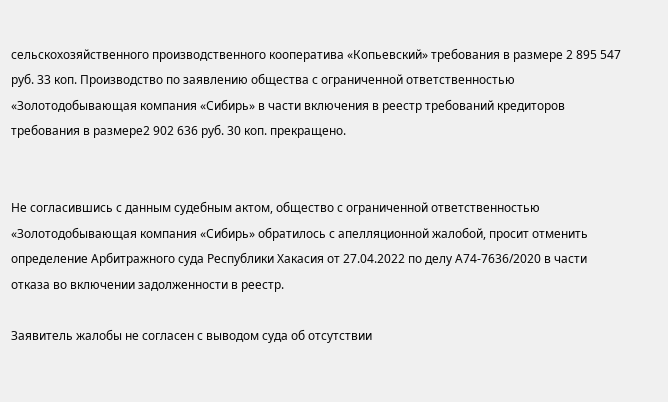сельскохозяйственного производственного кооператива «Копьевский» требования в размере 2 895 547 руб. 33 коп. Производство по заявлению общества с ограниченной ответственностью «Золотодобывающая компания «Сибирь» в части включения в реестр требований кредиторов требования в размере2 902 636 руб. 30 коп. прекращено.


Не согласившись с данным судебным актом, общество с ограниченной ответственностью «Золотодобывающая компания «Сибирь» обратилось с апелляционной жалобой, просит отменить определение Арбитражного суда Республики Хакасия от 27.04.2022 по делу А74-7636/2020 в части отказа во включении задолженности в реестр.

Заявитель жалобы не согласен с выводом суда об отсутствии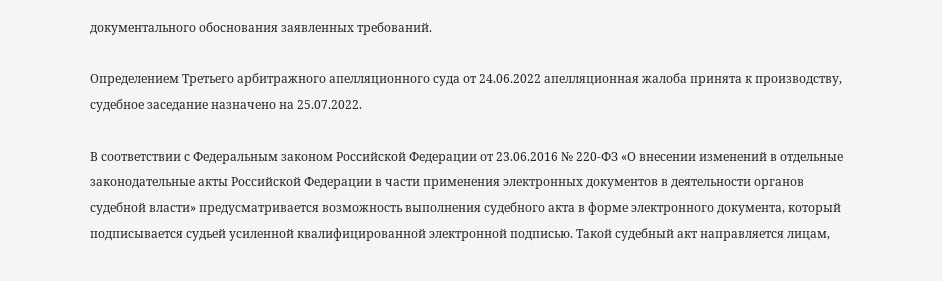документального обоснования заявленных требований.

Определением Третьего арбитражного апелляционного суда от 24.06.2022 апелляционная жалоба принята к производству, судебное заседание назначено на 25.07.2022.

В соответствии с Федеральным законом Российской Федерации от 23.06.2016 № 220-ФЗ «О внесении изменений в отдельные законодательные акты Российской Федерации в части применения электронных документов в деятельности органов судебной власти» предусматривается возможность выполнения судебного акта в форме электронного документа, который подписывается судьей усиленной квалифицированной электронной подписью. Такой судебный акт направляется лицам,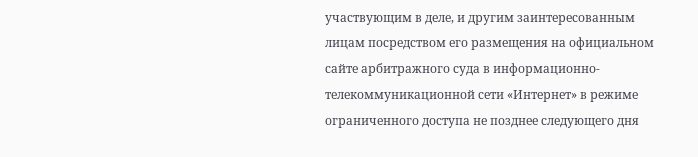участвующим в деле, и другим заинтересованным лицам посредством его размещения на официальном сайте арбитражного суда в информационно-телекоммуникационной сети «Интернет» в режиме ограниченного доступа не позднее следующего дня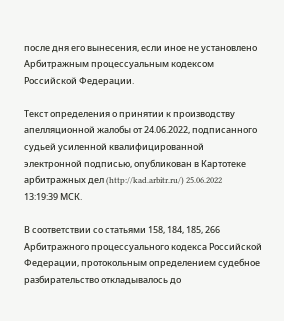после дня его вынесения, если иное не установлено Арбитражным процессуальным кодексом Российской Федерации.

Текст определения о принятии к производству апелляционной жалобы от 24.06.2022, подписанного судьей усиленной квалифицированной электронной подписью, опубликован в Картотеке арбитражных дел (http://kad.arbitr.ru/) 25.06.2022 13:19:39 МСК.

В соответствии со статьями 158, 184, 185, 266 Арбитражного процессуального кодекса Российской Федерации, протокольным определением судебное разбирательство откладывалось до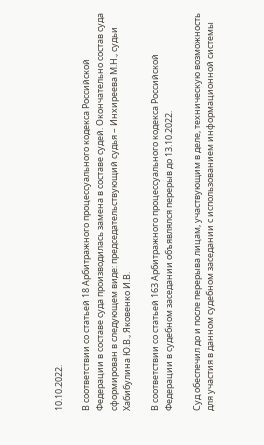10.10.2022.

В соответствии со статьей 18 Арбитражного процессуального кодекса Российской Федерации в составе суда производилась замена в составе судей. Окончательно состав суда сформирован в следующем виде: председательствующий судья – Инхиреева М.Н., судьи Хабибулина Ю.В., Яковенко И.В.

В соответствии со статьей 163 Арбитражного процессуального кодекса Российской Федерации в судебном заседании объявлялся перерыв до 13.10.2022.

Суд обеспечил до и после перерыва лицам, участвующим в деле, техническую возможность для участия в данном судебном заседании с использованием информационной системы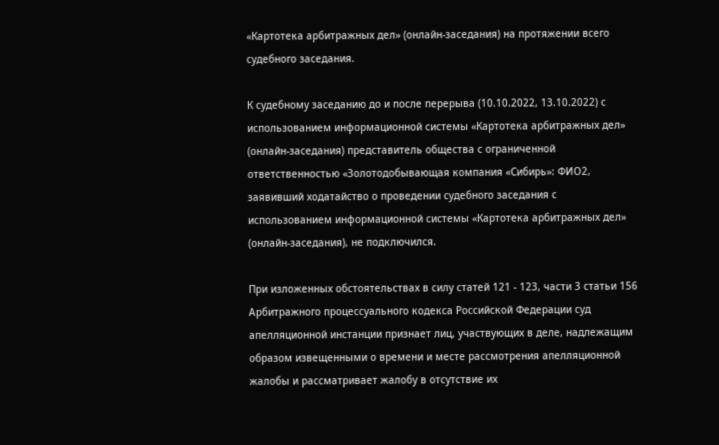«Картотека арбитражных дел» (онлайн-заседания) на протяжении всего судебного заседания.

К судебному заседанию до и после перерыва (10.10.2022, 13.10.2022) с использованием информационной системы «Картотека арбитражных дел» (онлайн-заседания) представитель общества с ограниченной ответственностью «Золотодобывающая компания «Сибирь»: ФИО2, заявивший ходатайство о проведении судебного заседания с использованием информационной системы «Картотека арбитражных дел» (онлайн-заседания), не подключился.

При изложенных обстоятельствах в силу статей 121 - 123, части 3 статьи 156 Арбитражного процессуального кодекса Российской Федерации суд апелляционной инстанции признает лиц, участвующих в деле, надлежащим образом извещенными о времени и месте рассмотрения апелляционной жалобы и рассматривает жалобу в отсутствие их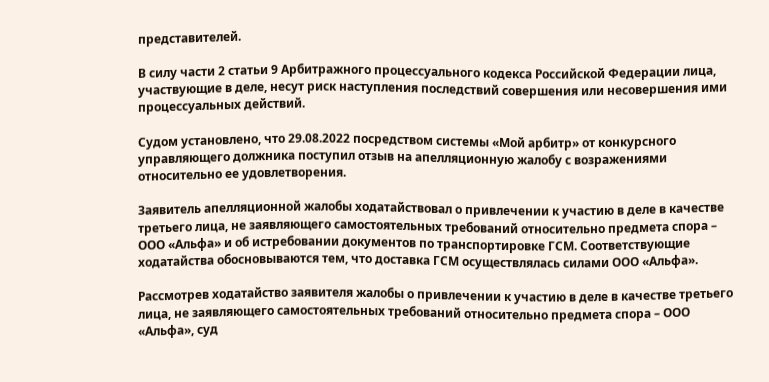представителей.

В силу части 2 статьи 9 Арбитражного процессуального кодекса Российской Федерации лица, участвующие в деле, несут риск наступления последствий совершения или несовершения ими процессуальных действий.

Судом установлено, что 29.08.2022 посредством системы «Мой арбитр» от конкурсного управляющего должника поступил отзыв на апелляционную жалобу с возражениями относительно ее удовлетворения.

Заявитель апелляционной жалобы ходатайствовал о привлечении к участию в деле в качестве третьего лица, не заявляющего самостоятельных требований относительно предмета спора – ООО «Альфа» и об истребовании документов по транспортировке ГСМ. Соответствующие ходатайства обосновываются тем, что доставка ГСМ осуществлялась силами ООО «Альфа».

Рассмотрев ходатайство заявителя жалобы о привлечении к участию в деле в качестве третьего лица, не заявляющего самостоятельных требований относительно предмета спора – ООО «Альфа», суд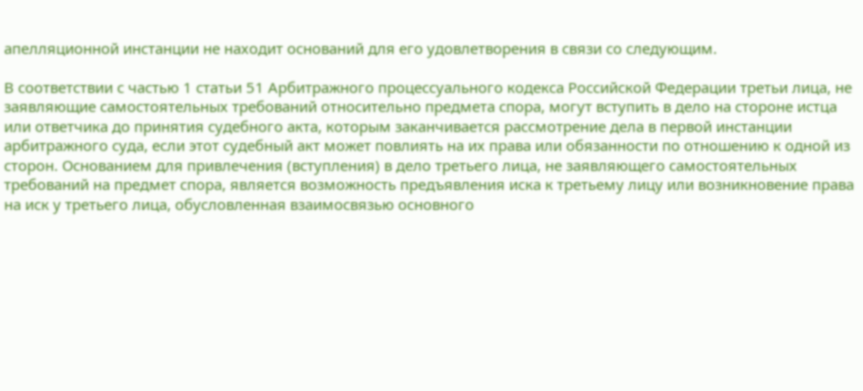апелляционной инстанции не находит оснований для его удовлетворения в связи со следующим.

В соответствии с частью 1 статьи 51 Арбитражного процессуального кодекса Российской Федерации третьи лица, не заявляющие самостоятельных требований относительно предмета спора, могут вступить в дело на стороне истца или ответчика до принятия судебного акта, которым заканчивается рассмотрение дела в первой инстанции арбитражного суда, если этот судебный акт может повлиять на их права или обязанности по отношению к одной из сторон. Основанием для привлечения (вступления) в дело третьего лица, не заявляющего самостоятельных требований на предмет спора, является возможность предъявления иска к третьему лицу или возникновение права на иск у третьего лица, обусловленная взаимосвязью основного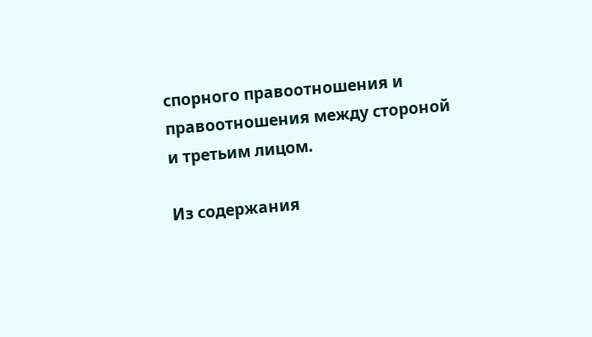спорного правоотношения и правоотношения между стороной и третьим лицом.

Из содержания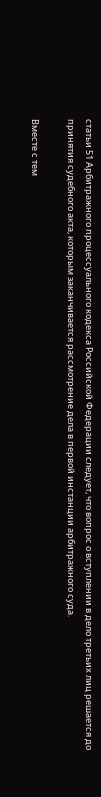статьи 51 Арбитражного процессуального кодекса Российской Федерации следует, что вопрос о вступлении в дело третьих лиц решается до принятия судебного акта, которым заканчивается рассмотрение дела в первой инстанции арбитражного суда.

Вместе с тем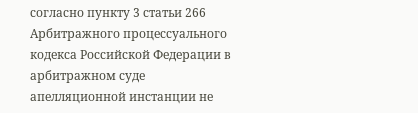согласно пункту 3 статьи 266 Арбитражного процессуального кодекса Российской Федерации в арбитражном суде апелляционной инстанции не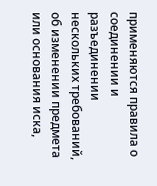применяются правила о соединении и разъединении нескольких требований, об изменении предмета или основания иска,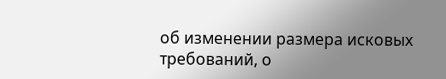об изменении размера исковых требований, о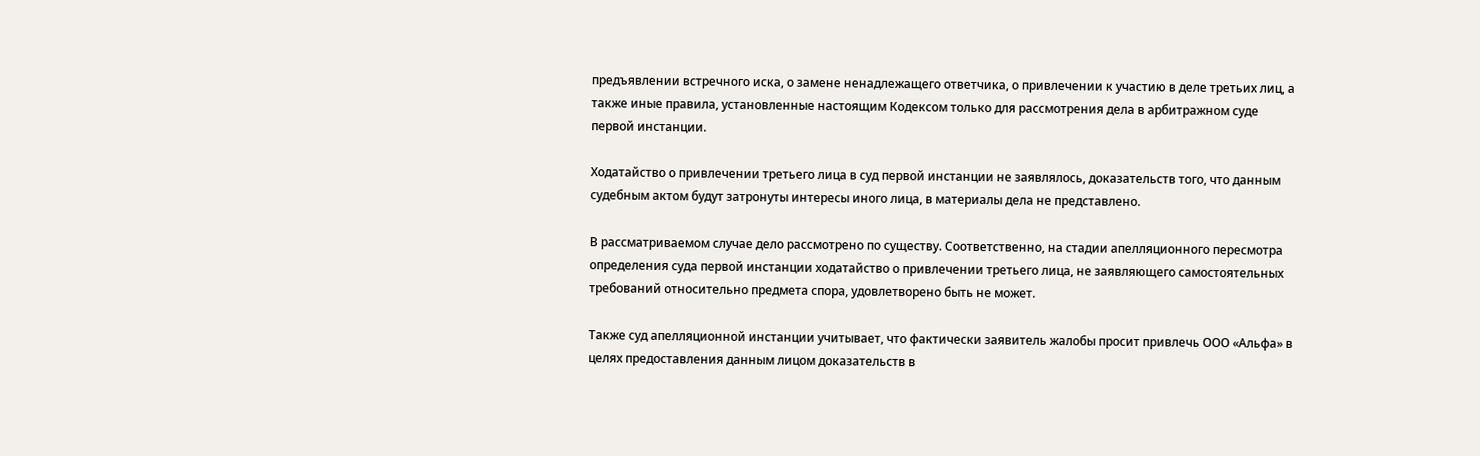предъявлении встречного иска, о замене ненадлежащего ответчика, о привлечении к участию в деле третьих лиц, а также иные правила, установленные настоящим Кодексом только для рассмотрения дела в арбитражном суде первой инстанции.

Ходатайство о привлечении третьего лица в суд первой инстанции не заявлялось, доказательств того, что данным судебным актом будут затронуты интересы иного лица, в материалы дела не представлено.

В рассматриваемом случае дело рассмотрено по существу. Соответственно, на стадии апелляционного пересмотра определения суда первой инстанции ходатайство о привлечении третьего лица, не заявляющего самостоятельных требований относительно предмета спора, удовлетворено быть не может.

Также суд апелляционной инстанции учитывает, что фактически заявитель жалобы просит привлечь ООО «Альфа» в целях предоставления данным лицом доказательств в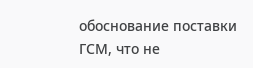обоснование поставки ГСМ, что не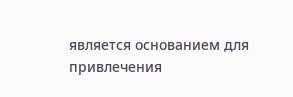является основанием для привлечения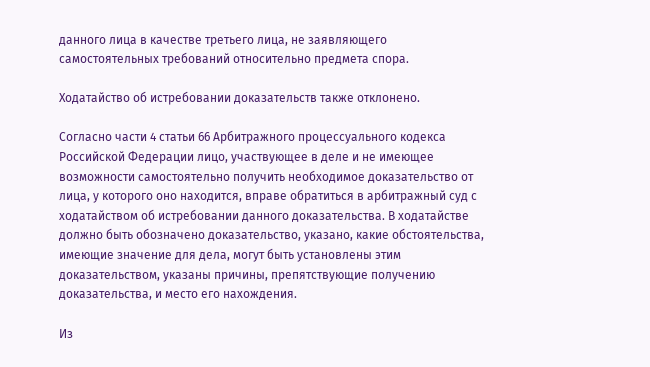данного лица в качестве третьего лица, не заявляющего самостоятельных требований относительно предмета спора.

Ходатайство об истребовании доказательств также отклонено.

Согласно части 4 статьи 66 Арбитражного процессуального кодекса Российской Федерации лицо, участвующее в деле и не имеющее возможности самостоятельно получить необходимое доказательство от лица, у которого оно находится, вправе обратиться в арбитражный суд с ходатайством об истребовании данного доказательства. В ходатайстве должно быть обозначено доказательство, указано, какие обстоятельства, имеющие значение для дела, могут быть установлены этим доказательством, указаны причины, препятствующие получению доказательства, и место его нахождения.

Из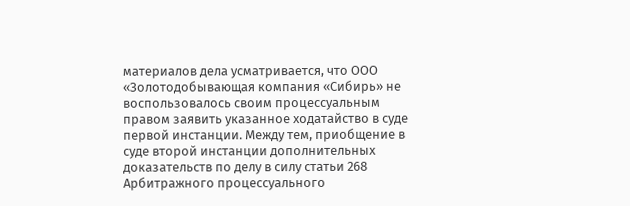материалов дела усматривается, что ООО «Золотодобывающая компания «Сибирь» не воспользовалось своим процессуальным правом заявить указанное ходатайство в суде первой инстанции. Между тем, приобщение в суде второй инстанции дополнительных доказательств по делу в силу статьи 268 Арбитражного процессуального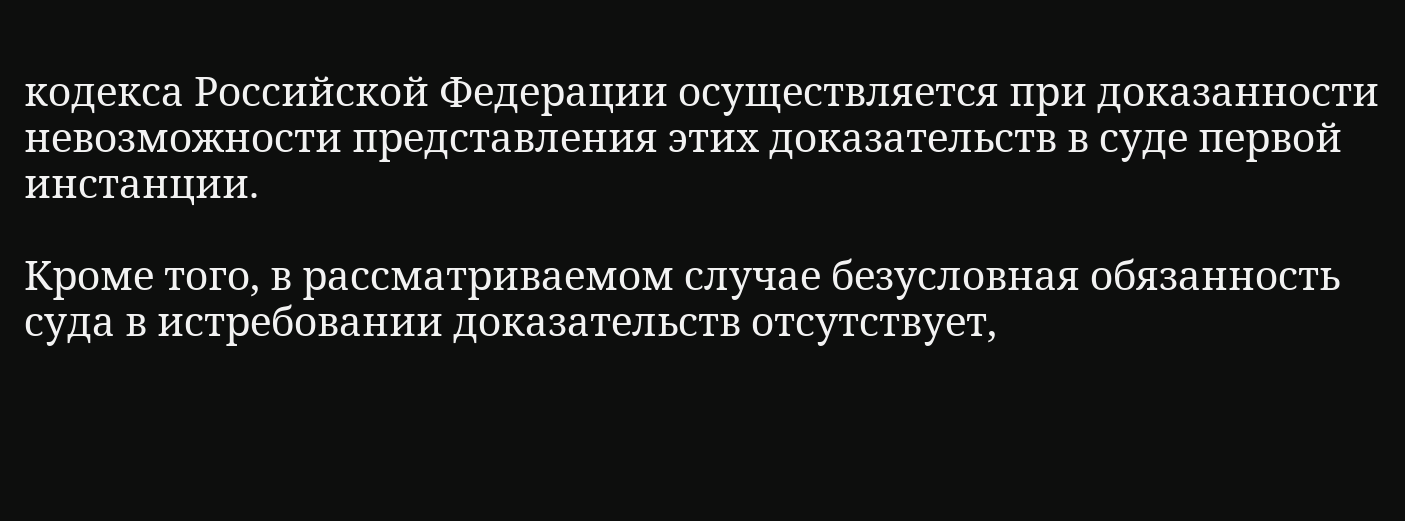кодекса Российской Федерации осуществляется при доказанности невозможности представления этих доказательств в суде первой инстанции.

Кроме того, в рассматриваемом случае безусловная обязанность суда в истребовании доказательств отсутствует,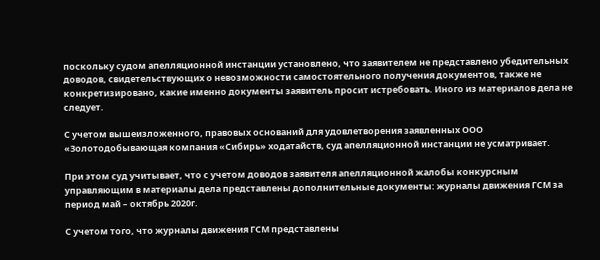поскольку судом апелляционной инстанции установлено, что заявителем не представлено убедительных доводов, свидетельствующих о невозможности самостоятельного получения документов, также не конкретизировано, какие именно документы заявитель просит истребовать. Иного из материалов дела не следует.

С учетом вышеизложенного, правовых оснований для удовлетворения заявленных ООО «Золотодобывающая компания «Сибирь» ходатайств, суд апелляционной инстанции не усматривает.

При этом суд учитывает, что с учетом доводов заявителя апелляционной жалобы конкурсным управляющим в материалы дела представлены дополнительные документы: журналы движения ГСМ за период май – октябрь 2020г.

С учетом того, что журналы движения ГСМ представлены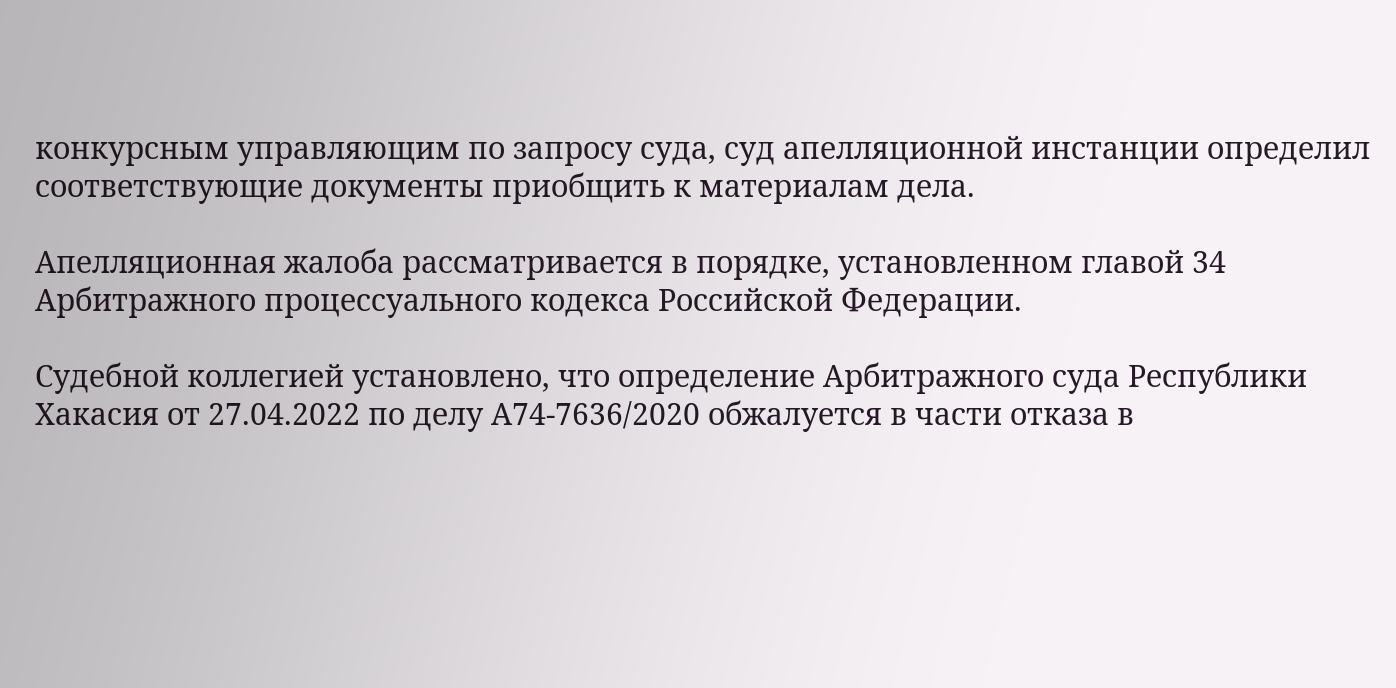конкурсным управляющим по запросу суда, суд апелляционной инстанции определил соответствующие документы приобщить к материалам дела.

Апелляционная жалоба рассматривается в порядке, установленном главой 34 Арбитражного процессуального кодекса Российской Федерации.

Судебной коллегией установлено, что определение Арбитражного суда Республики Хакасия от 27.04.2022 по делу А74-7636/2020 обжалуется в части отказа в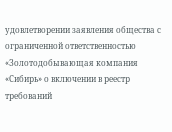удовлетворении заявления общества с ограниченной ответственностью «Золотодобывающая компания «Сибирь» о включении в реестр требований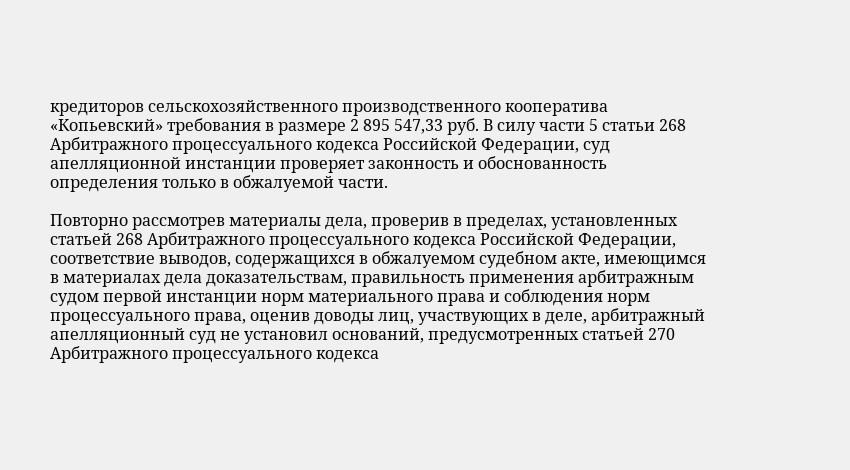кредиторов сельскохозяйственного производственного кооператива «Копьевский» требования в размере 2 895 547,33 руб. В силу части 5 статьи 268 Арбитражного процессуального кодекса Российской Федерации, суд апелляционной инстанции проверяет законность и обоснованность определения только в обжалуемой части.

Повторно рассмотрев материалы дела, проверив в пределах, установленных статьей 268 Арбитражного процессуального кодекса Российской Федерации, соответствие выводов, содержащихся в обжалуемом судебном акте, имеющимся в материалах дела доказательствам, правильность применения арбитражным судом первой инстанции норм материального права и соблюдения норм процессуального права, оценив доводы лиц, участвующих в деле, арбитражный апелляционный суд не установил оснований, предусмотренных статьей 270 Арбитражного процессуального кодекса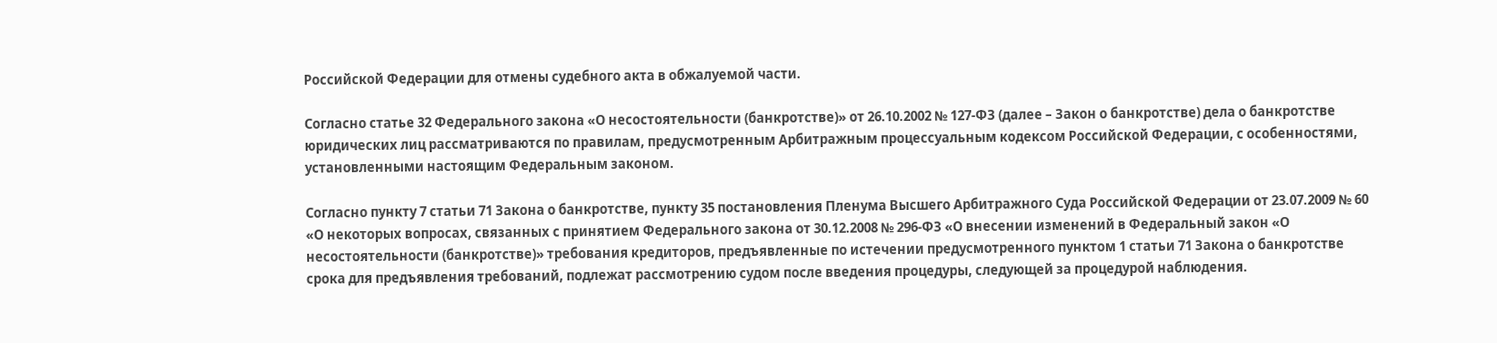Российской Федерации для отмены судебного акта в обжалуемой части.

Согласно статье 32 Федерального закона «О несостоятельности (банкротстве)» от 26.10.2002 № 127-ФЗ (далее – Закон о банкротстве) дела о банкротстве юридических лиц рассматриваются по правилам, предусмотренным Арбитражным процессуальным кодексом Российской Федерации, с особенностями, установленными настоящим Федеральным законом.

Согласно пункту 7 статьи 71 Закона о банкротстве, пункту 35 постановления Пленума Высшего Арбитражного Суда Российской Федерации от 23.07.2009 № 60 «О некоторых вопросах, связанных с принятием Федерального закона от 30.12.2008 № 296-ФЗ «О внесении изменений в Федеральный закон «О несостоятельности (банкротстве)» требования кредиторов, предъявленные по истечении предусмотренного пунктом 1 статьи 71 Закона о банкротстве срока для предъявления требований, подлежат рассмотрению судом после введения процедуры, следующей за процедурой наблюдения.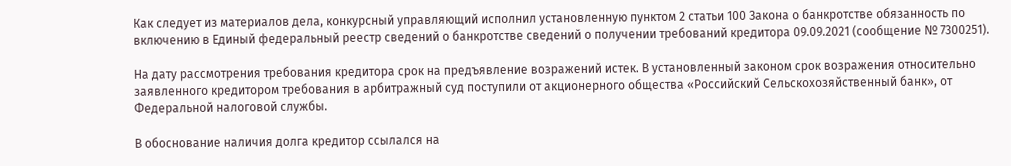Как следует из материалов дела, конкурсный управляющий исполнил установленную пунктом 2 статьи 100 Закона о банкротстве обязанность по включению в Единый федеральный реестр сведений о банкротстве сведений о получении требований кредитора 09.09.2021 (сообщение № 7300251).

На дату рассмотрения требования кредитора срок на предъявление возражений истек. В установленный законом срок возражения относительно заявленного кредитором требования в арбитражный суд поступили от акционерного общества «Российский Сельскохозяйственный банк», от Федеральной налоговой службы.

В обоснование наличия долга кредитор ссылался на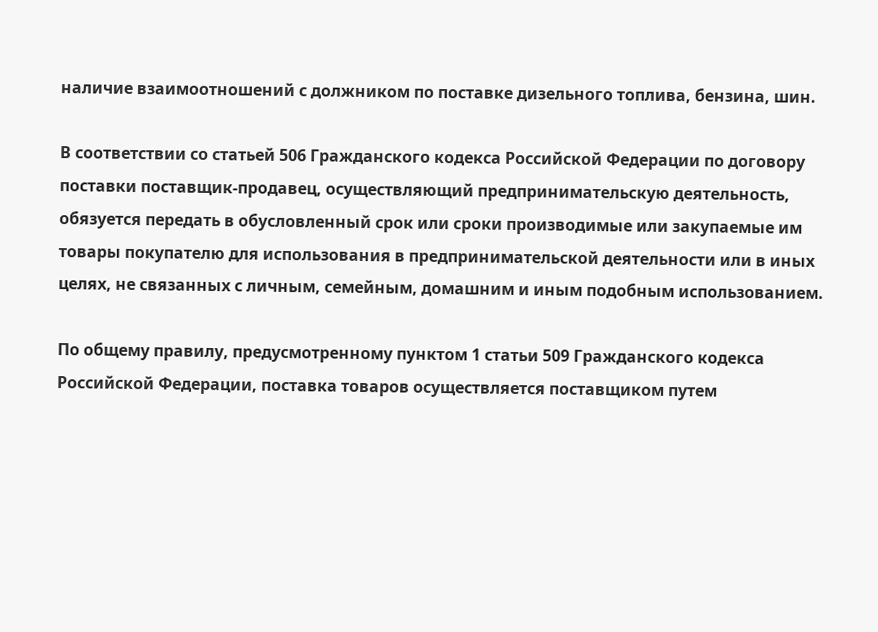наличие взаимоотношений с должником по поставке дизельного топлива, бензина, шин.

В соответствии со статьей 506 Гражданского кодекса Российской Федерации по договору поставки поставщик-продавец, осуществляющий предпринимательскую деятельность, обязуется передать в обусловленный срок или сроки производимые или закупаемые им товары покупателю для использования в предпринимательской деятельности или в иных целях, не связанных с личным, семейным, домашним и иным подобным использованием.

По общему правилу, предусмотренному пунктом 1 статьи 509 Гражданского кодекса Российской Федерации, поставка товаров осуществляется поставщиком путем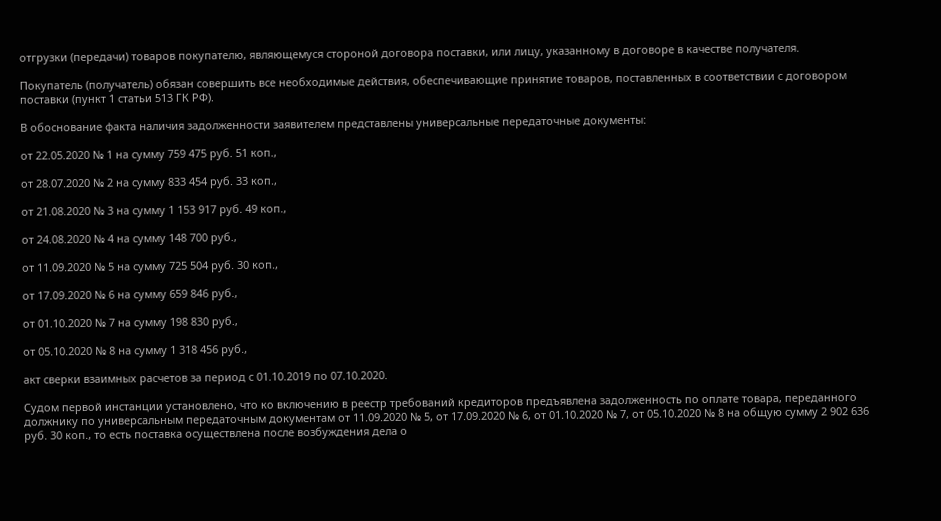отгрузки (передачи) товаров покупателю, являющемуся стороной договора поставки, или лицу, указанному в договоре в качестве получателя.

Покупатель (получатель) обязан совершить все необходимые действия, обеспечивающие принятие товаров, поставленных в соответствии с договором поставки (пункт 1 статьи 513 ГК РФ).

В обоснование факта наличия задолженности заявителем представлены универсальные передаточные документы:

от 22.05.2020 № 1 на сумму 759 475 руб. 51 коп.,

от 28.07.2020 № 2 на сумму 833 454 руб. 33 коп.,

от 21.08.2020 № 3 на сумму 1 153 917 руб. 49 коп.,

от 24.08.2020 № 4 на сумму 148 700 руб.,

от 11.09.2020 № 5 на сумму 725 504 руб. 30 коп.,

от 17.09.2020 № 6 на сумму 659 846 руб.,

от 01.10.2020 № 7 на сумму 198 830 руб.,

от 05.10.2020 № 8 на сумму 1 318 456 руб.,

акт сверки взаимных расчетов за период с 01.10.2019 по 07.10.2020.

Судом первой инстанции установлено, что ко включению в реестр требований кредиторов предъявлена задолженность по оплате товара, переданного должнику по универсальным передаточным документам от 11.09.2020 № 5, от 17.09.2020 № 6, от 01.10.2020 № 7, от 05.10.2020 № 8 на общую сумму 2 902 636 руб. 30 коп., то есть поставка осуществлена после возбуждения дела о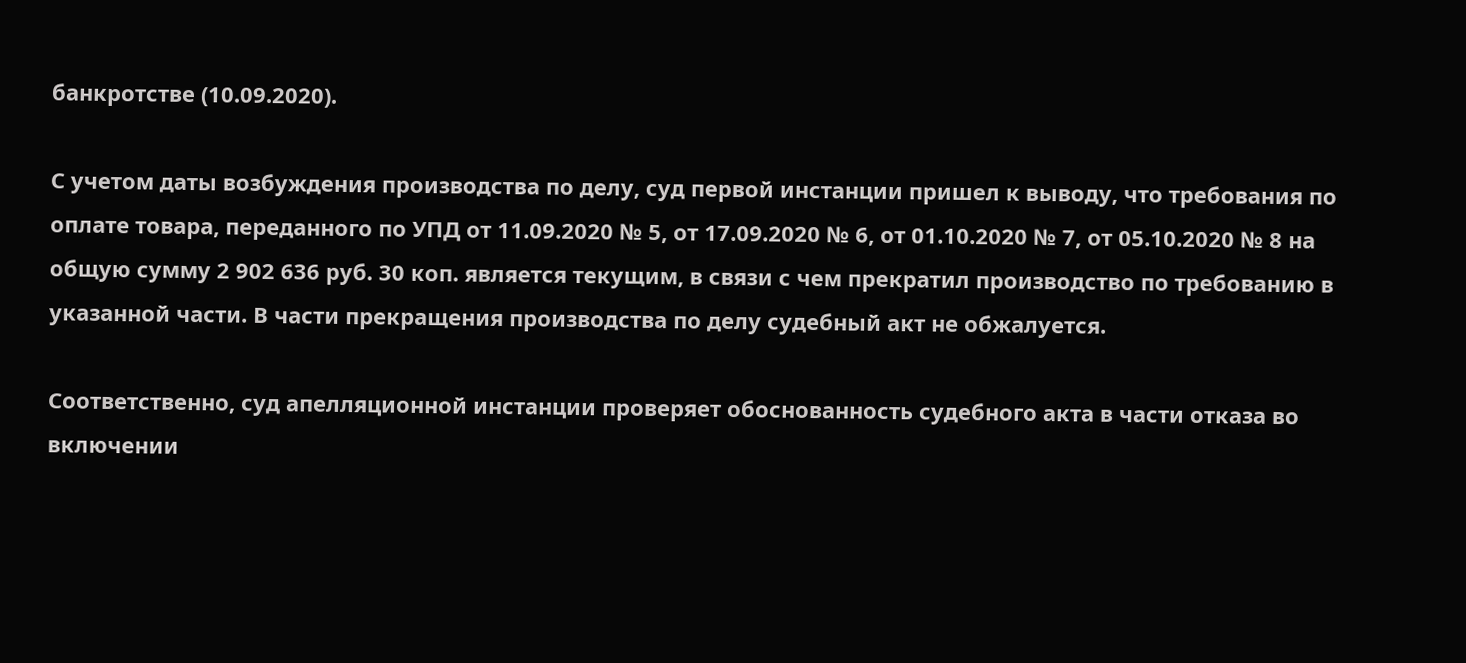банкротстве (10.09.2020).

С учетом даты возбуждения производства по делу, суд первой инстанции пришел к выводу, что требования по оплате товара, переданного по УПД от 11.09.2020 № 5, от 17.09.2020 № 6, от 01.10.2020 № 7, от 05.10.2020 № 8 на общую сумму 2 902 636 руб. 30 коп. является текущим, в связи с чем прекратил производство по требованию в указанной части. В части прекращения производства по делу судебный акт не обжалуется.

Соответственно, суд апелляционной инстанции проверяет обоснованность судебного акта в части отказа во включении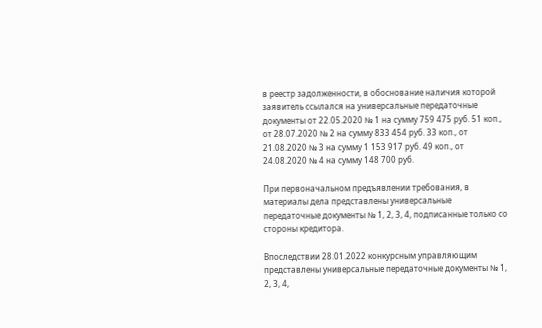в реестр задолженности, в обоснование наличия которой заявитель ссылался на универсальные передаточные документы от 22.05.2020 № 1 на сумму 759 475 руб. 51 коп., от 28.07.2020 № 2 на сумму 833 454 руб. 33 коп., от 21.08.2020 № 3 на сумму 1 153 917 руб. 49 коп., от 24.08.2020 № 4 на сумму 148 700 руб.

При первоначальном предъявлении требования, в материалы дела представлены универсальные передаточные документы № 1, 2, 3, 4, подписанные только со стороны кредитора.

Впоследствии 28.01.2022 конкурсным управляющим представлены универсальные передаточные документы № 1, 2, 3, 4,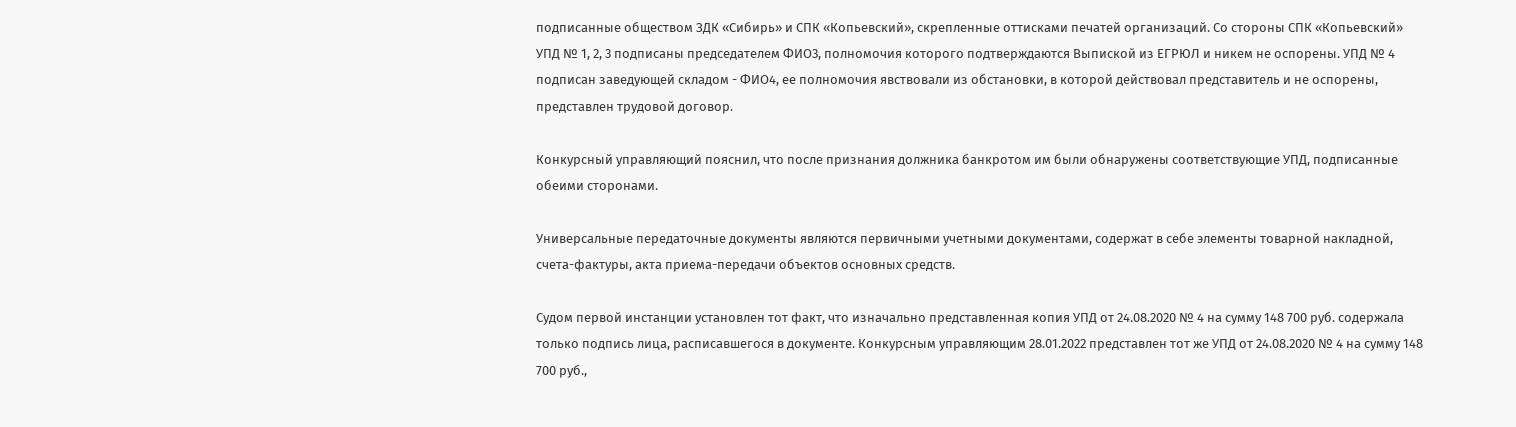подписанные обществом ЗДК «Сибирь» и СПК «Копьевский», скрепленные оттисками печатей организаций. Со стороны СПК «Копьевский» УПД № 1, 2, 3 подписаны председателем ФИО3, полномочия которого подтверждаются Выпиской из ЕГРЮЛ и никем не оспорены. УПД № 4 подписан заведующей складом - ФИО4, ее полномочия явствовали из обстановки, в которой действовал представитель и не оспорены, представлен трудовой договор.

Конкурсный управляющий пояснил, что после признания должника банкротом им были обнаружены соответствующие УПД, подписанные обеими сторонами.

Универсальные передаточные документы являются первичными учетными документами, содержат в себе элементы товарной накладной, счета-фактуры, акта приема-передачи объектов основных средств.

Судом первой инстанции установлен тот факт, что изначально представленная копия УПД от 24.08.2020 № 4 на сумму 148 700 руб. содержала только подпись лица, расписавшегося в документе. Конкурсным управляющим 28.01.2022 представлен тот же УПД от 24.08.2020 № 4 на сумму 148 700 руб.,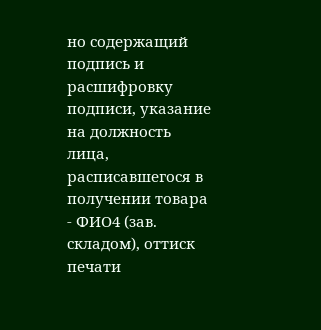но содержащий подпись и расшифровку подписи, указание на должность лица, расписавшегося в получении товара - ФИО4 (зав. складом), оттиск печати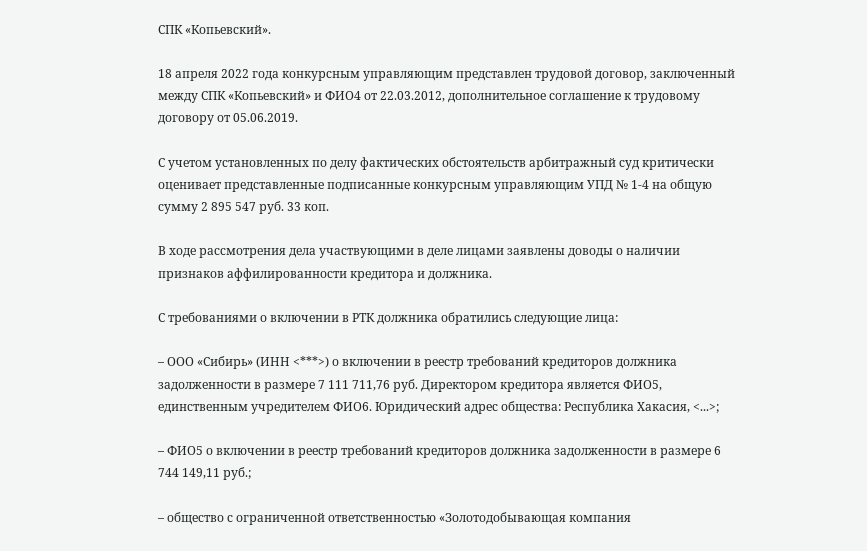СПК «Копьевский».

18 апреля 2022 года конкурсным управляющим представлен трудовой договор, заключенный между СПК «Копьевский» и ФИО4 от 22.03.2012, дополнительное соглашение к трудовому договору от 05.06.2019.

С учетом установленных по делу фактических обстоятельств арбитражный суд критически оценивает представленные подписанные конкурсным управляющим УПД № 1-4 на общую сумму 2 895 547 руб. 33 коп.

В ходе рассмотрения дела участвующими в деле лицами заявлены доводы о наличии признаков аффилированности кредитора и должника.

С требованиями о включении в РТК должника обратились следующие лица:

– ООО «Сибирь» (ИНН <***>) о включении в реестр требований кредиторов должника задолженности в размере 7 111 711,76 руб. Директором кредитора является ФИО5, единственным учредителем ФИО6. Юридический адрес общества: Республика Хакасия, <...>;

– ФИО5 о включении в реестр требований кредиторов должника задолженности в размере 6 744 149,11 руб.;

– общество с ограниченной ответственностью «Золотодобывающая компания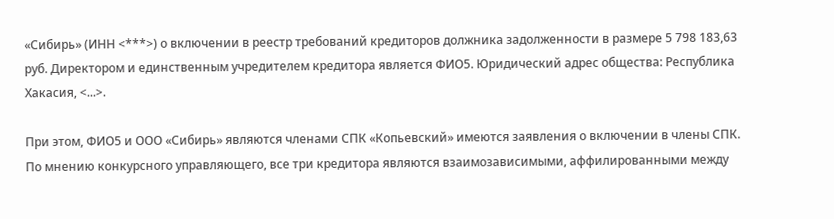«Сибирь» (ИНН <***>) о включении в реестр требований кредиторов должника задолженности в размере 5 798 183,63 руб. Директором и единственным учредителем кредитора является ФИО5. Юридический адрес общества: Республика Хакасия, <...>.

При этом, ФИО5 и ООО «Сибирь» являются членами СПК «Копьевский» имеются заявления о включении в члены СПК. По мнению конкурсного управляющего, все три кредитора являются взаимозависимыми, аффилированными между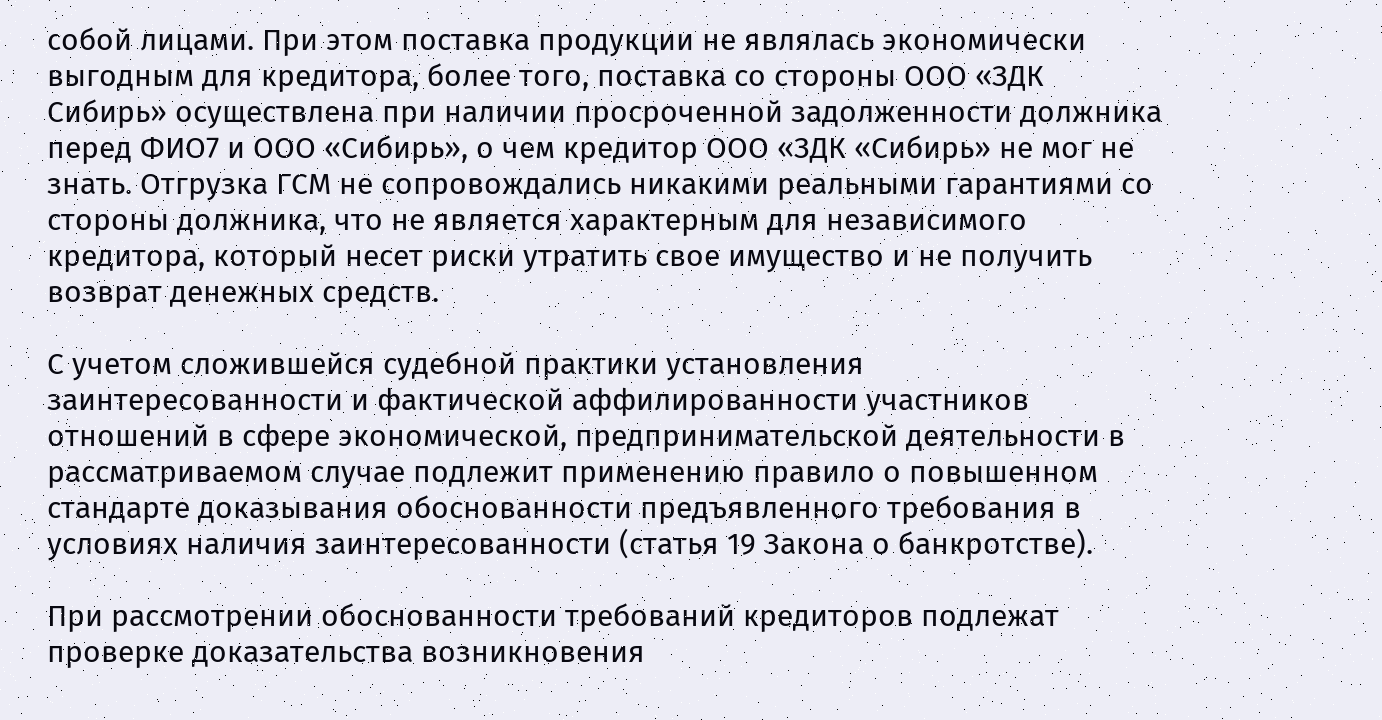собой лицами. При этом поставка продукции не являлась экономически выгодным для кредитора, более того, поставка со стороны ООО «ЗДК Сибирь» осуществлена при наличии просроченной задолженности должника перед ФИО7 и ООО «Сибирь», о чем кредитор ООО «ЗДК «Сибирь» не мог не знать. Отгрузка ГСМ не сопровождались никакими реальными гарантиями со стороны должника, что не является характерным для независимого кредитора, который несет риски утратить свое имущество и не получить возврат денежных средств.

С учетом сложившейся судебной практики установления заинтересованности и фактической аффилированности участников отношений в сфере экономической, предпринимательской деятельности в рассматриваемом случае подлежит применению правило о повышенном стандарте доказывания обоснованности предъявленного требования в условиях наличия заинтересованности (статья 19 Закона о банкротстве).

При рассмотрении обоснованности требований кредиторов подлежат проверке доказательства возникновения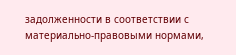задолженности в соответствии с материально-правовыми нормами,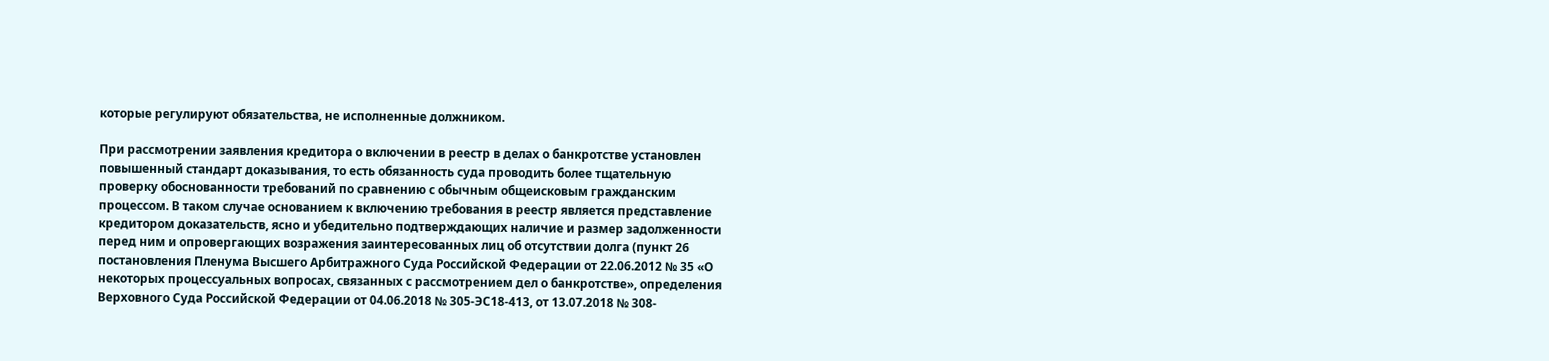которые регулируют обязательства, не исполненные должником.

При рассмотрении заявления кредитора о включении в реестр в делах о банкротстве установлен повышенный стандарт доказывания, то есть обязанность суда проводить более тщательную проверку обоснованности требований по сравнению с обычным общеисковым гражданским процессом. В таком случае основанием к включению требования в реестр является представление кредитором доказательств, ясно и убедительно подтверждающих наличие и размер задолженности перед ним и опровергающих возражения заинтересованных лиц об отсутствии долга (пункт 26 постановления Пленума Высшего Арбитражного Суда Российской Федерации от 22.06.2012 № 35 «О некоторых процессуальных вопросах, связанных с рассмотрением дел о банкротстве», определения Верховного Суда Российской Федерации от 04.06.2018 № 305-ЭС18-413, от 13.07.2018 № 308-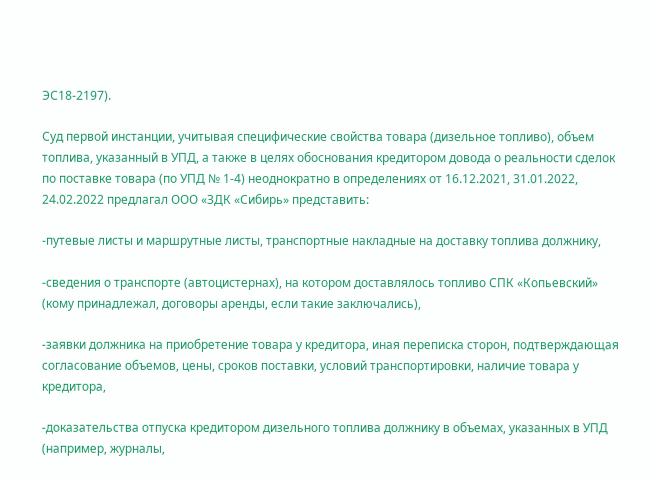ЭС18-2197).

Суд первой инстанции, учитывая специфические свойства товара (дизельное топливо), объем топлива, указанный в УПД, а также в целях обоснования кредитором довода о реальности сделок по поставке товара (по УПД № 1-4) неоднократно в определениях от 16.12.2021, 31.01.2022, 24.02.2022 предлагал ООО «ЗДК «Сибирь» представить:

-путевые листы и маршрутные листы, транспортные накладные на доставку топлива должнику,

-сведения о транспорте (автоцистернах), на котором доставлялось топливо СПК «Копьевский» (кому принадлежал, договоры аренды, если такие заключались),

-заявки должника на приобретение товара у кредитора, иная переписка сторон, подтверждающая согласование объемов, цены, сроков поставки, условий транспортировки, наличие товара у кредитора,

-доказательства отпуска кредитором дизельного топлива должнику в объемах, указанных в УПД (например, журналы,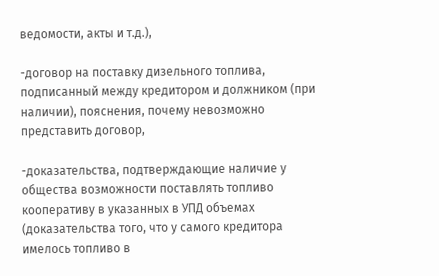ведомости, акты и т.д.),

-договор на поставку дизельного топлива, подписанный между кредитором и должником (при наличии), пояснения, почему невозможно представить договор,

-доказательства, подтверждающие наличие у общества возможности поставлять топливо кооперативу в указанных в УПД объемах (доказательства того, что у самого кредитора имелось топливо в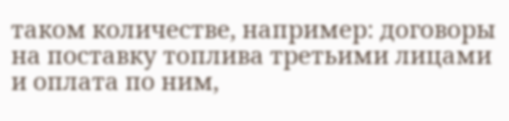таком количестве, например: договоры на поставку топлива третьими лицами и оплата по ним,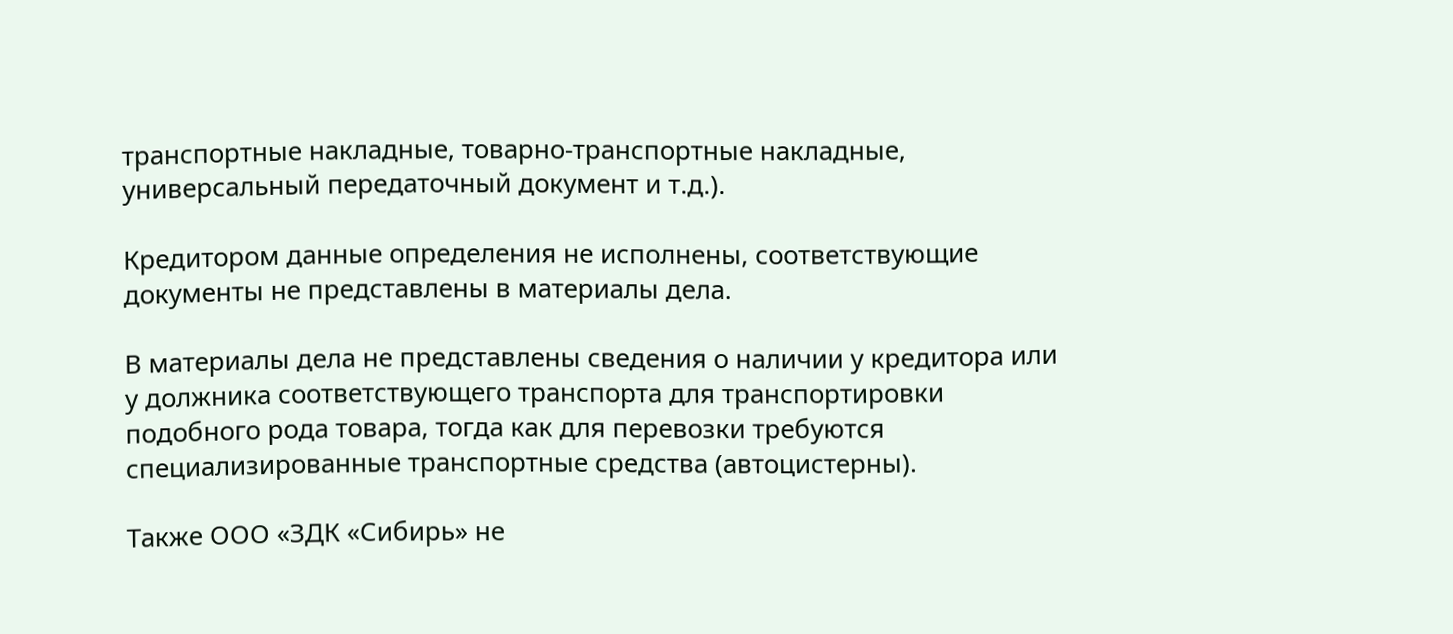транспортные накладные, товарно-транспортные накладные, универсальный передаточный документ и т.д.).

Кредитором данные определения не исполнены, соответствующие документы не представлены в материалы дела.

В материалы дела не представлены сведения о наличии у кредитора или у должника соответствующего транспорта для транспортировки подобного рода товара, тогда как для перевозки требуются специализированные транспортные средства (автоцистерны).

Также ООО «ЗДК «Сибирь» не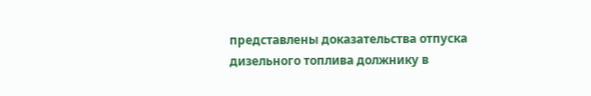представлены доказательства отпуска дизельного топлива должнику в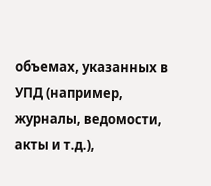объемах, указанных в УПД (например, журналы, ведомости, акты и т.д.),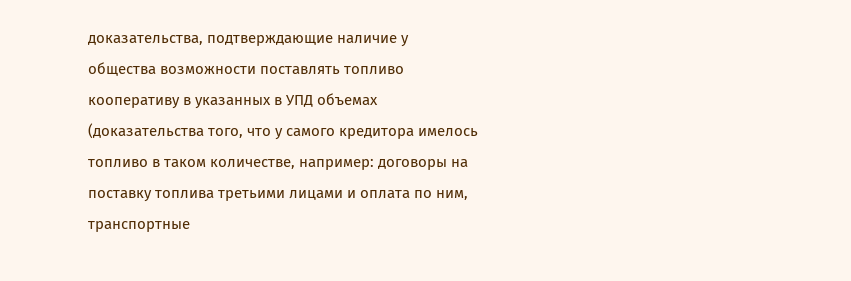доказательства, подтверждающие наличие у общества возможности поставлять топливо кооперативу в указанных в УПД объемах (доказательства того, что у самого кредитора имелось топливо в таком количестве, например: договоры на поставку топлива третьими лицами и оплата по ним, транспортные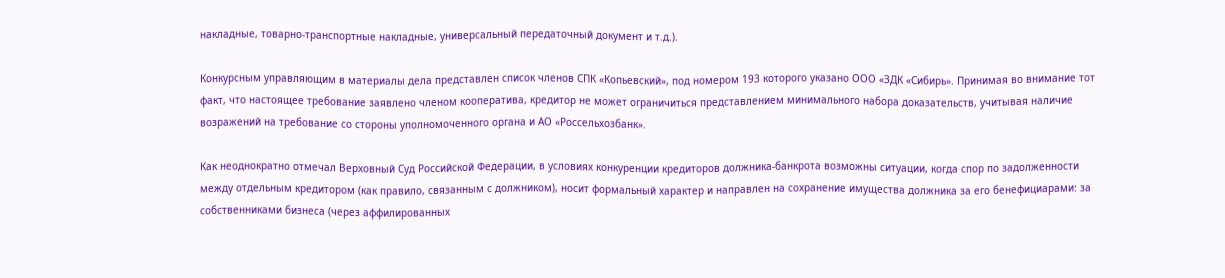накладные, товарно-транспортные накладные, универсальный передаточный документ и т.д.).

Конкурсным управляющим в материалы дела представлен список членов СПК «Копьевский», под номером 193 которого указано ООО «ЗДК «Сибирь». Принимая во внимание тот факт, что настоящее требование заявлено членом кооператива, кредитор не может ограничиться представлением минимального набора доказательств, учитывая наличие возражений на требование со стороны уполномоченного органа и АО «Россельхозбанк».

Как неоднократно отмечал Верховный Суд Российской Федерации, в условиях конкуренции кредиторов должника-банкрота возможны ситуации, когда спор по задолженности между отдельным кредитором (как правило, связанным с должником), носит формальный характер и направлен на сохранение имущества должника за его бенефициарами: за собственниками бизнеса (через аффилированных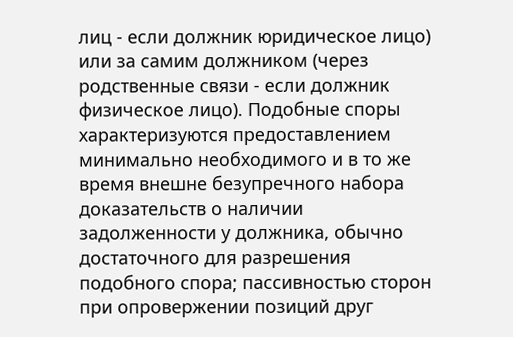лиц - если должник юридическое лицо) или за самим должником (через родственные связи - если должник физическое лицо). Подобные споры характеризуются предоставлением минимально необходимого и в то же время внешне безупречного набора доказательств о наличии задолженности у должника, обычно достаточного для разрешения подобного спора; пассивностью сторон при опровержении позиций друг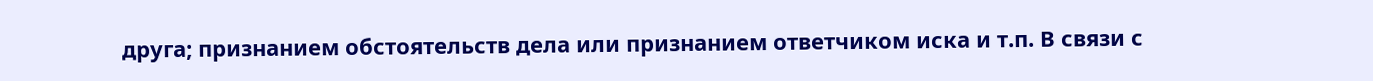друга; признанием обстоятельств дела или признанием ответчиком иска и т.п. В связи с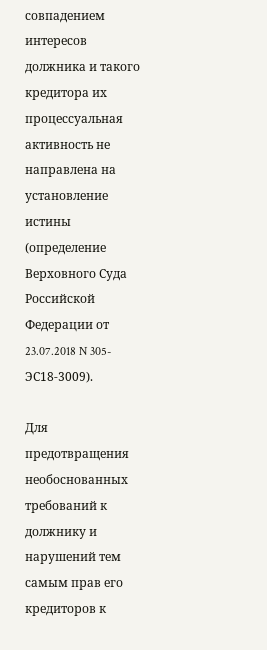совпадением интересов должника и такого кредитора их процессуальная активность не направлена на установление истины (определение Верховного Суда Российской Федерации от 23.07.2018 N 305-ЭС18-3009).

Для предотвращения необоснованных требований к должнику и нарушений тем самым прав его кредиторов к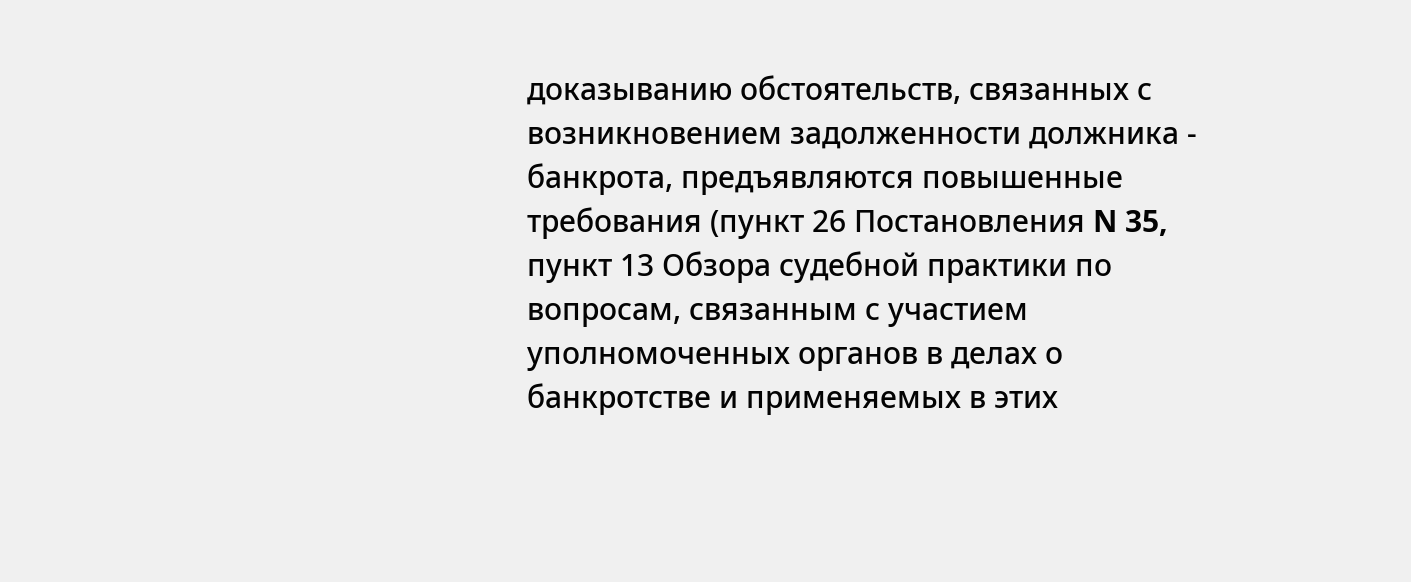доказыванию обстоятельств, связанных с возникновением задолженности должника - банкрота, предъявляются повышенные требования (пункт 26 Постановления N 35, пункт 13 Обзора судебной практики по вопросам, связанным с участием уполномоченных органов в делах о банкротстве и применяемых в этих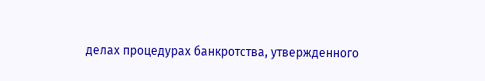делах процедурах банкротства, утвержденного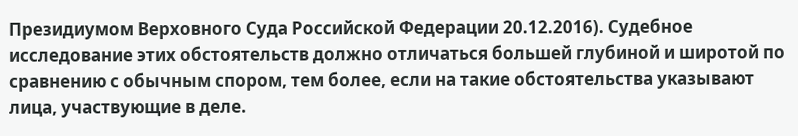Президиумом Верховного Суда Российской Федерации 20.12.2016). Судебное исследование этих обстоятельств должно отличаться большей глубиной и широтой по сравнению с обычным спором, тем более, если на такие обстоятельства указывают лица, участвующие в деле.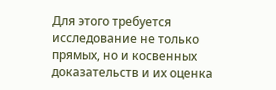Для этого требуется исследование не только прямых, но и косвенных доказательств и их оценка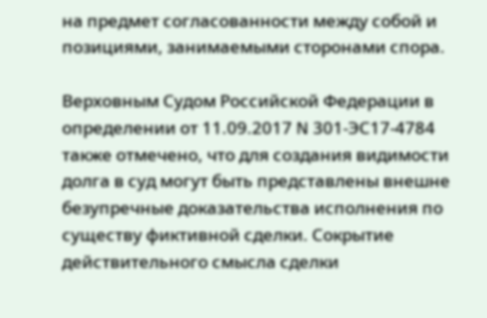на предмет согласованности между собой и позициями, занимаемыми сторонами спора.

Верховным Судом Российской Федерации в определении от 11.09.2017 N 301-ЭС17-4784 также отмечено, что для создания видимости долга в суд могут быть представлены внешне безупречные доказательства исполнения по существу фиктивной сделки. Сокрытие действительного смысла сделки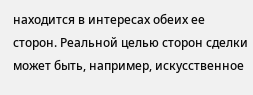находится в интересах обеих ее сторон. Реальной целью сторон сделки может быть, например, искусственное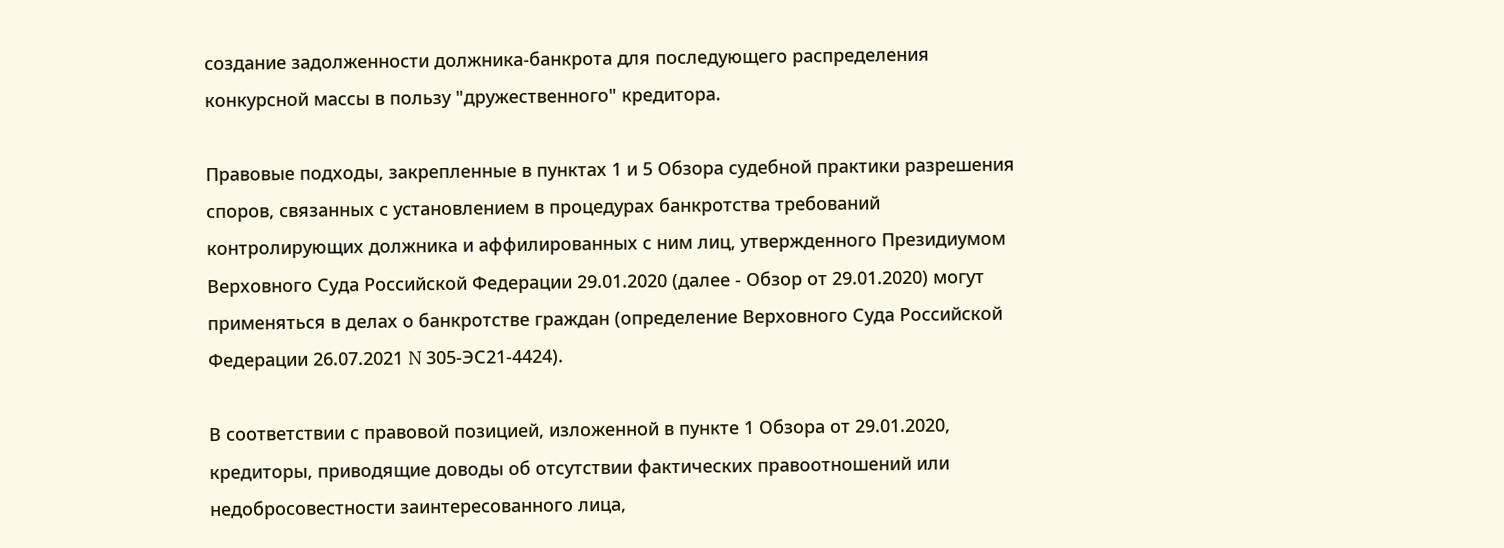создание задолженности должника-банкрота для последующего распределения конкурсной массы в пользу "дружественного" кредитора.

Правовые подходы, закрепленные в пунктах 1 и 5 Обзора судебной практики разрешения споров, связанных с установлением в процедурах банкротства требований контролирующих должника и аффилированных с ним лиц, утвержденного Президиумом Верховного Суда Российской Федерации 29.01.2020 (далее - Обзор от 29.01.2020) могут применяться в делах о банкротстве граждан (определение Верховного Суда Российской Федерации 26.07.2021 N 305-ЭС21-4424).

В соответствии с правовой позицией, изложенной в пункте 1 Обзора от 29.01.2020, кредиторы, приводящие доводы об отсутствии фактических правоотношений или недобросовестности заинтересованного лица,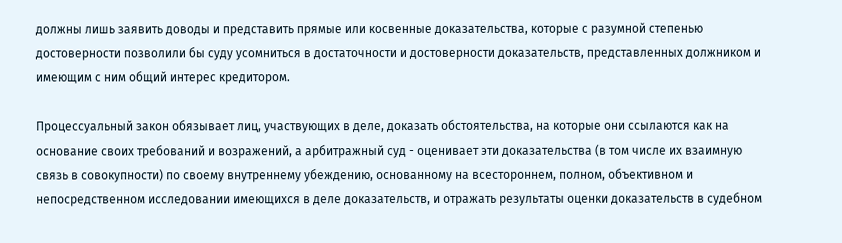должны лишь заявить доводы и представить прямые или косвенные доказательства, которые с разумной степенью достоверности позволили бы суду усомниться в достаточности и достоверности доказательств, представленных должником и имеющим с ним общий интерес кредитором.

Процессуальный закон обязывает лиц, участвующих в деле, доказать обстоятельства, на которые они ссылаются как на основание своих требований и возражений, а арбитражный суд - оценивает эти доказательства (в том числе их взаимную связь в совокупности) по своему внутреннему убеждению, основанному на всестороннем, полном, объективном и непосредственном исследовании имеющихся в деле доказательств, и отражать результаты оценки доказательств в судебном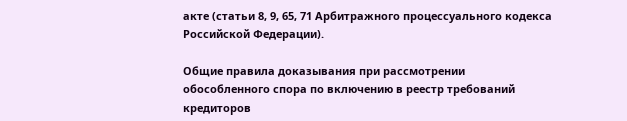акте (статьи 8, 9, 65, 71 Арбитражного процессуального кодекса Российской Федерации).

Общие правила доказывания при рассмотрении обособленного спора по включению в реестр требований кредиторов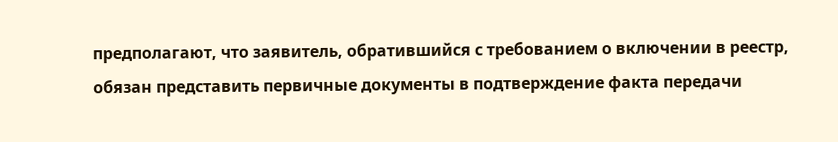предполагают, что заявитель, обратившийся с требованием о включении в реестр, обязан представить первичные документы в подтверждение факта передачи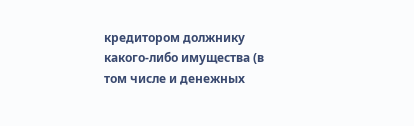кредитором должнику какого-либо имущества (в том числе и денежных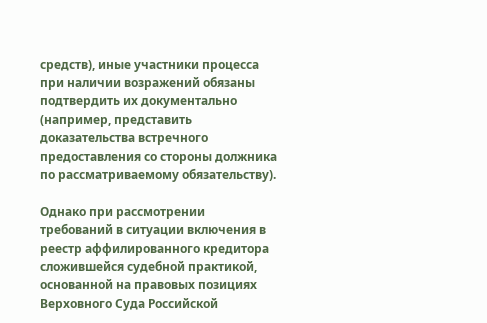средств), иные участники процесса при наличии возражений обязаны подтвердить их документально (например, представить доказательства встречного предоставления со стороны должника по рассматриваемому обязательству).

Однако при рассмотрении требований в ситуации включения в реестр аффилированного кредитора сложившейся судебной практикой, основанной на правовых позициях Верховного Суда Российской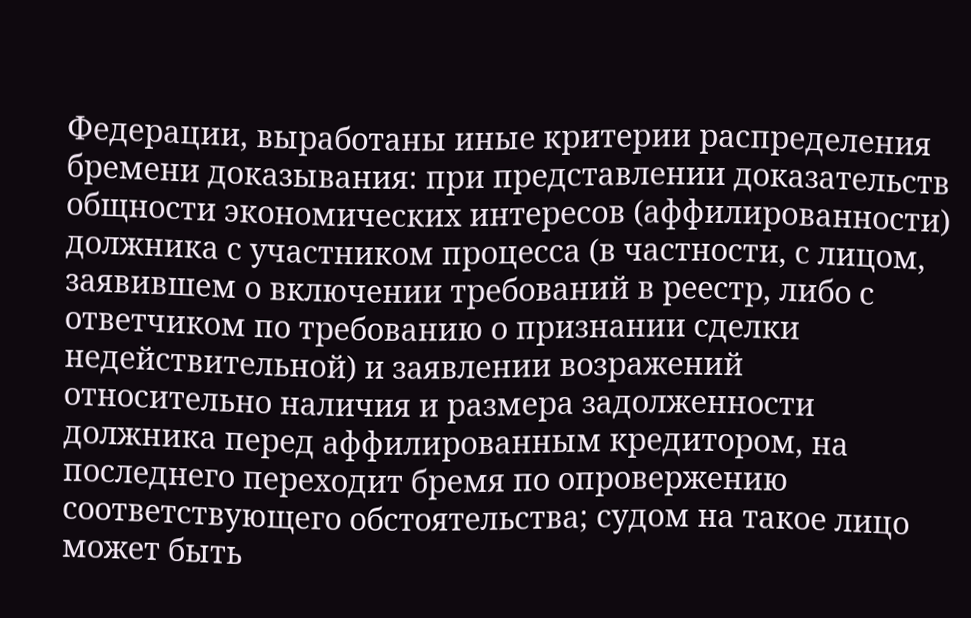Федерации, выработаны иные критерии распределения бремени доказывания: при представлении доказательств общности экономических интересов (аффилированности) должника с участником процесса (в частности, с лицом, заявившем о включении требований в реестр, либо с ответчиком по требованию о признании сделки недействительной) и заявлении возражений относительно наличия и размера задолженности должника перед аффилированным кредитором, на последнего переходит бремя по опровержению соответствующего обстоятельства; судом на такое лицо может быть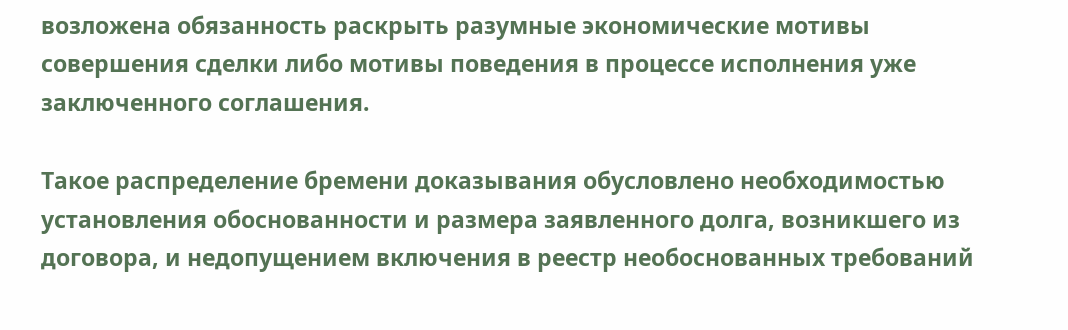возложена обязанность раскрыть разумные экономические мотивы совершения сделки либо мотивы поведения в процессе исполнения уже заключенного соглашения.

Такое распределение бремени доказывания обусловлено необходимостью установления обоснованности и размера заявленного долга, возникшего из договора, и недопущением включения в реестр необоснованных требований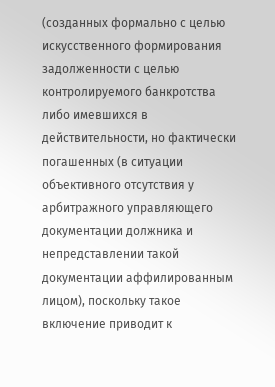(созданных формально с целью искусственного формирования задолженности с целью контролируемого банкротства либо имевшихся в действительности, но фактически погашенных (в ситуации объективного отсутствия у арбитражного управляющего документации должника и непредставлении такой документации аффилированным лицом), поскольку такое включение приводит к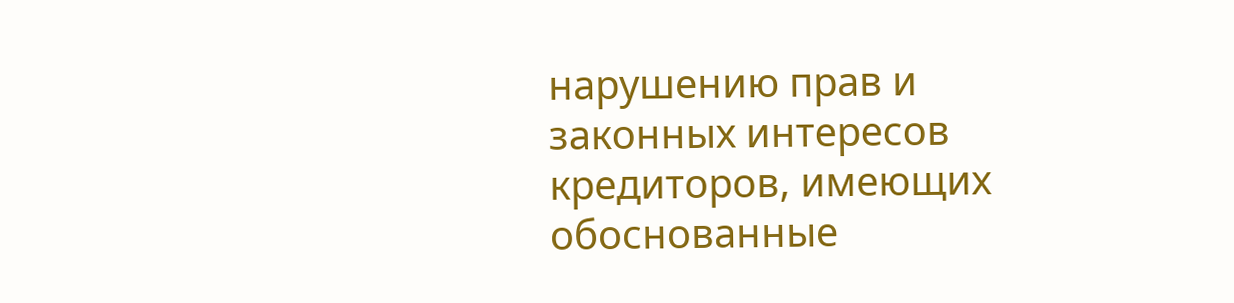нарушению прав и законных интересов кредиторов, имеющих обоснованные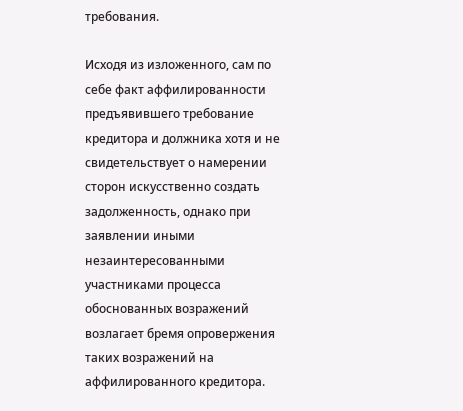требования.

Исходя из изложенного, сам по себе факт аффилированности предъявившего требование кредитора и должника хотя и не свидетельствует о намерении сторон искусственно создать задолженность, однако при заявлении иными незаинтересованными участниками процесса обоснованных возражений возлагает бремя опровержения таких возражений на аффилированного кредитора.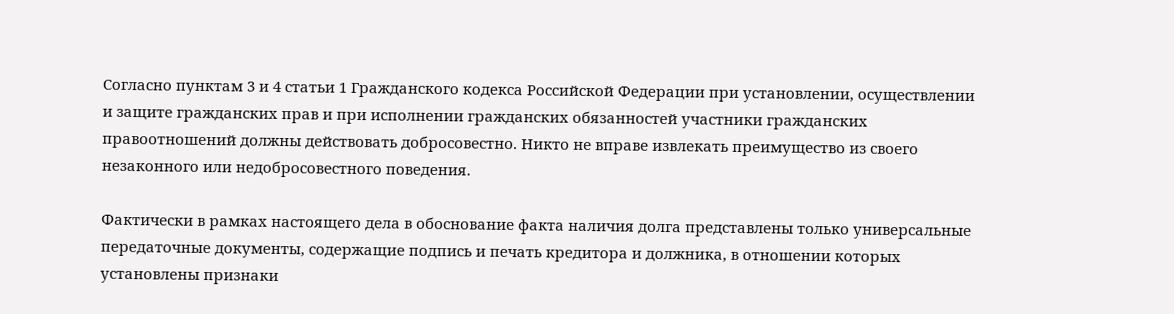Согласно пунктам 3 и 4 статьи 1 Гражданского кодекса Российской Федерации при установлении, осуществлении и защите гражданских прав и при исполнении гражданских обязанностей участники гражданских правоотношений должны действовать добросовестно. Никто не вправе извлекать преимущество из своего незаконного или недобросовестного поведения.

Фактически в рамках настоящего дела в обоснование факта наличия долга представлены только универсальные передаточные документы, содержащие подпись и печать кредитора и должника, в отношении которых установлены признаки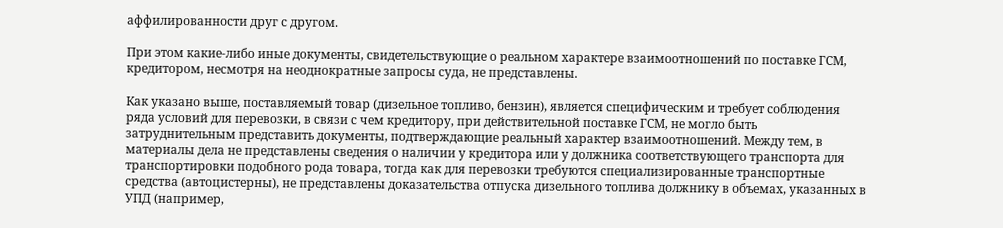аффилированности друг с другом.

При этом какие-либо иные документы, свидетельствующие о реальном характере взаимоотношений по поставке ГСМ, кредитором, несмотря на неоднократные запросы суда, не представлены.

Как указано выше, поставляемый товар (дизельное топливо, бензин), является специфическим и требует соблюдения ряда условий для перевозки, в связи с чем кредитору, при действительной поставке ГСМ, не могло быть затруднительным представить документы, подтверждающие реальный характер взаимоотношений. Между тем, в материалы дела не представлены сведения о наличии у кредитора или у должника соответствующего транспорта для транспортировки подобного рода товара, тогда как для перевозки требуются специализированные транспортные средства (автоцистерны), не представлены доказательства отпуска дизельного топлива должнику в объемах, указанных в УПД (например,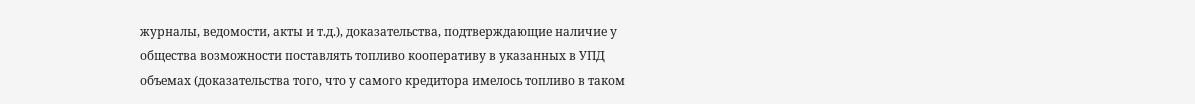журналы, ведомости, акты и т.д.), доказательства, подтверждающие наличие у общества возможности поставлять топливо кооперативу в указанных в УПД объемах (доказательства того, что у самого кредитора имелось топливо в таком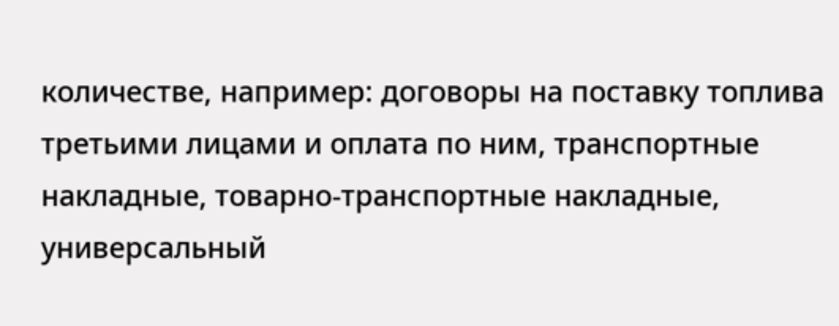количестве, например: договоры на поставку топлива третьими лицами и оплата по ним, транспортные накладные, товарно-транспортные накладные, универсальный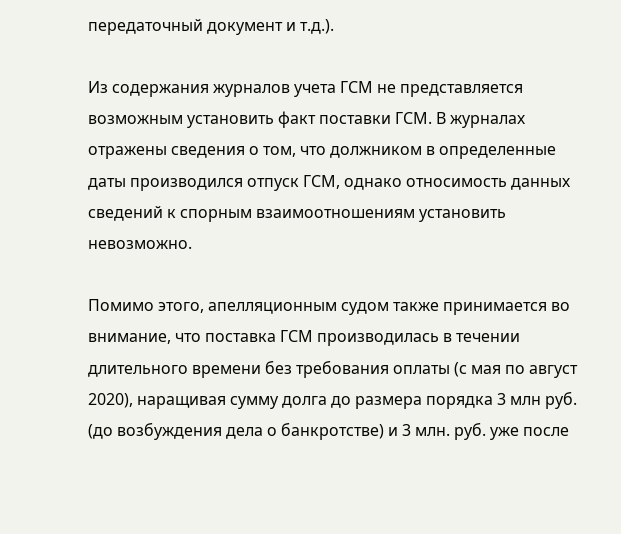передаточный документ и т.д.).

Из содержания журналов учета ГСМ не представляется возможным установить факт поставки ГСМ. В журналах отражены сведения о том, что должником в определенные даты производился отпуск ГСМ, однако относимость данных сведений к спорным взаимоотношениям установить невозможно.

Помимо этого, апелляционным судом также принимается во внимание, что поставка ГСМ производилась в течении длительного времени без требования оплаты (с мая по август 2020), наращивая сумму долга до размера порядка 3 млн руб. (до возбуждения дела о банкротстве) и 3 млн. руб. уже после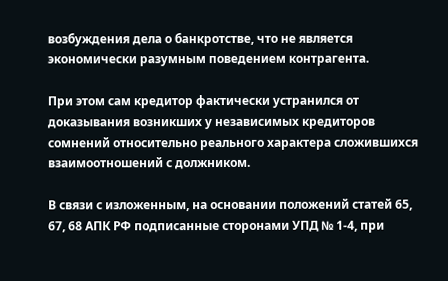возбуждения дела о банкротстве, что не является экономически разумным поведением контрагента.

При этом сам кредитор фактически устранился от доказывания возникших у независимых кредиторов сомнений относительно реального характера сложившихся взаимоотношений с должником.

В связи с изложенным, на основании положений статей 65, 67, 68 АПК РФ подписанные сторонами УПД № 1-4, при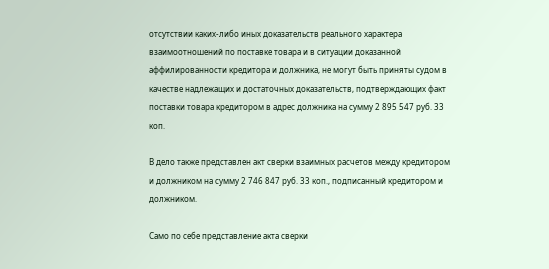отсутствии каких-либо иных доказательств реального характера взаимоотношений по поставке товара и в ситуации доказанной аффилированности кредитора и должника, не могут быть приняты судом в качестве надлежащих и достаточных доказательств, подтверждающих факт поставки товара кредитором в адрес должника на сумму 2 895 547 руб. 33 коп.

В дело также представлен акт сверки взаимных расчетов между кредитором и должником на сумму 2 746 847 руб. 33 коп., подписанный кредитором и должником.

Само по себе представление акта сверки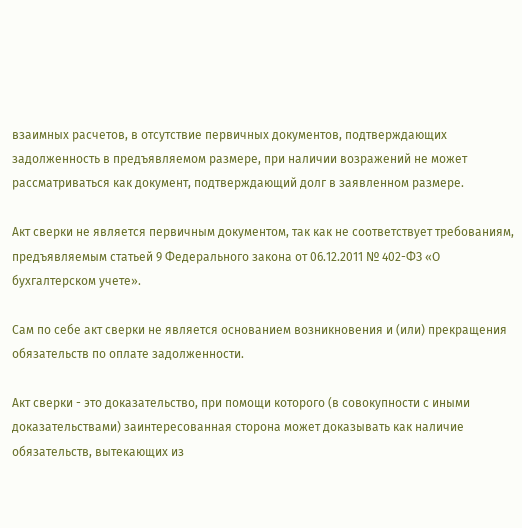взаимных расчетов, в отсутствие первичных документов, подтверждающих задолженность в предъявляемом размере, при наличии возражений не может рассматриваться как документ, подтверждающий долг в заявленном размере.

Акт сверки не является первичным документом, так как не соответствует требованиям, предъявляемым статьей 9 Федерального закона от 06.12.2011 № 402-ФЗ «О бухгалтерском учете».

Сам по себе акт сверки не является основанием возникновения и (или) прекращения обязательств по оплате задолженности.

Акт сверки - это доказательство, при помощи которого (в совокупности с иными доказательствами) заинтересованная сторона может доказывать как наличие обязательств, вытекающих из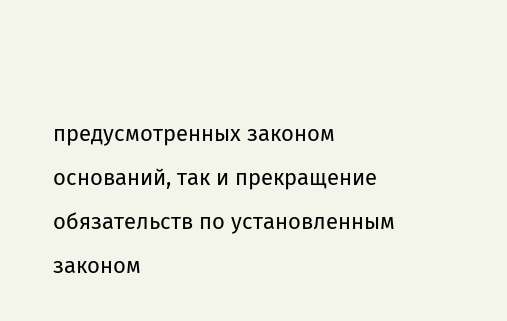предусмотренных законом оснований, так и прекращение обязательств по установленным законом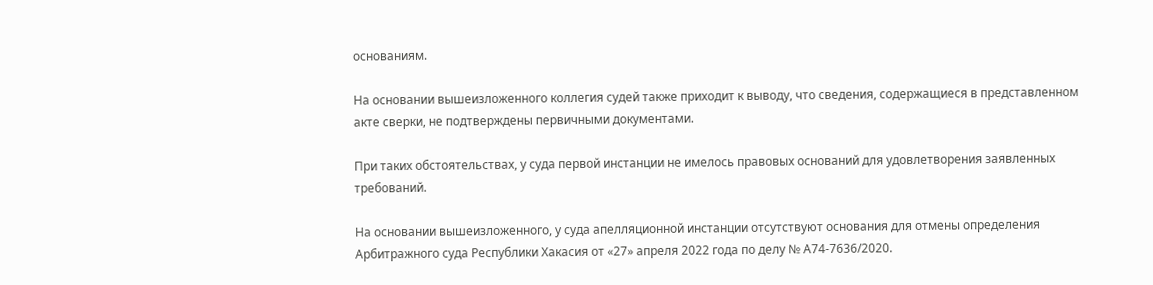основаниям.

На основании вышеизложенного коллегия судей также приходит к выводу, что сведения, содержащиеся в представленном акте сверки, не подтверждены первичными документами.

При таких обстоятельствах, у суда первой инстанции не имелось правовых оснований для удовлетворения заявленных требований.

На основании вышеизложенного, у суда апелляционной инстанции отсутствуют основания для отмены определения Арбитражного суда Республики Хакасия от «27» апреля 2022 года по делу № А74-7636/2020.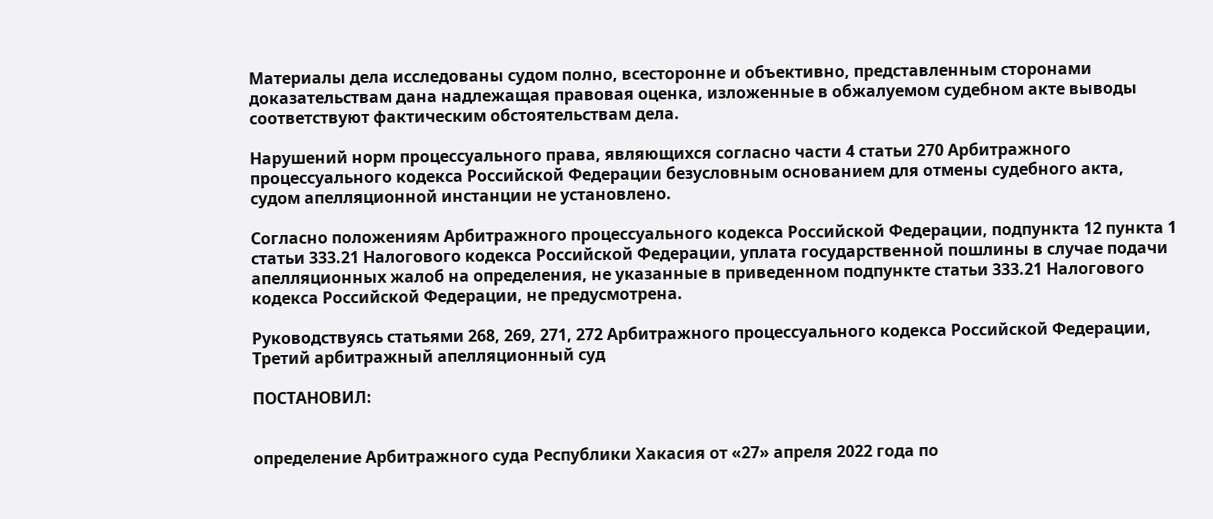Материалы дела исследованы судом полно, всесторонне и объективно, представленным сторонами доказательствам дана надлежащая правовая оценка, изложенные в обжалуемом судебном акте выводы соответствуют фактическим обстоятельствам дела.

Нарушений норм процессуального права, являющихся согласно части 4 статьи 270 Арбитражного процессуального кодекса Российской Федерации безусловным основанием для отмены судебного акта, судом апелляционной инстанции не установлено.

Согласно положениям Арбитражного процессуального кодекса Российской Федерации, подпункта 12 пункта 1 статьи 333.21 Налогового кодекса Российской Федерации, уплата государственной пошлины в случае подачи апелляционных жалоб на определения, не указанные в приведенном подпункте статьи 333.21 Налогового кодекса Российской Федерации, не предусмотрена.

Руководствуясь статьями 268, 269, 271, 272 Арбитражного процессуального кодекса Российской Федерации, Третий арбитражный апелляционный суд

ПОСТАНОВИЛ:


определение Арбитражного суда Республики Хакасия от «27» апреля 2022 года по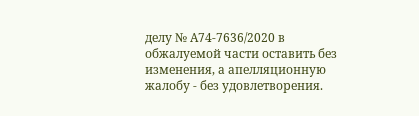делу № А74-7636/2020 в обжалуемой части оставить без изменения, а апелляционную жалобу - без удовлетворения.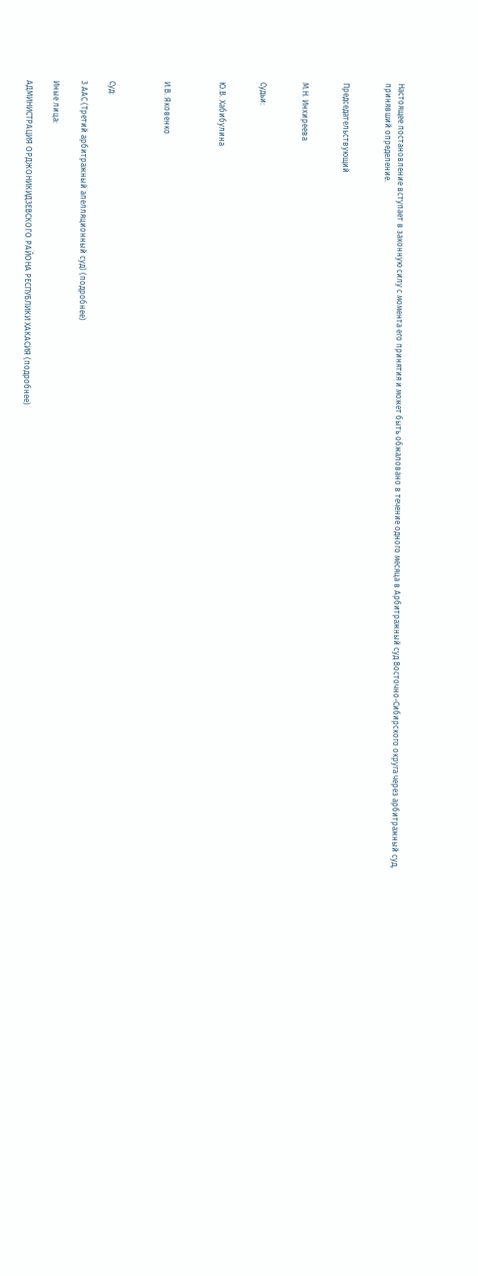Настоящее постановление вступает в законную силу с момента его принятия и может быть обжаловано в течение одного месяца в Арбитражный суд Восточно-Сибирского округа через арбитражный суд, принявший определение.


Председательствующий


М.Н. Инхиреева


Судьи:


Ю.В. Хабибулина



И.В. Яковенко



Суд:

3 ААС (Третий арбитражный апелляционный суд) (подробнее)

Иные лица:

АДМИНИСТРАЦИЯ ОРДЖОНИКИДЗЕВСКОГО РАЙОНА РЕСПУБЛИКИ ХАКАСИЯ (подробнее)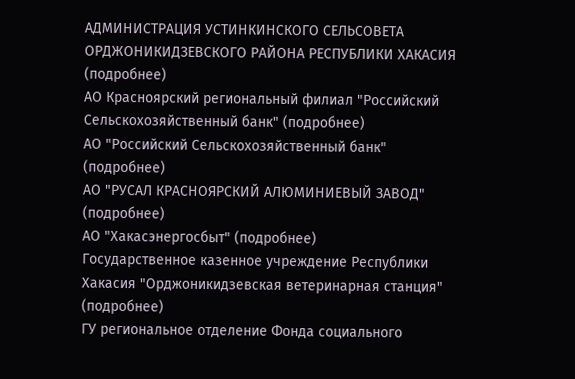АДМИНИСТРАЦИЯ УСТИНКИНСКОГО СЕЛЬСОВЕТА ОРДЖОНИКИДЗЕВСКОГО РАЙОНА РЕСПУБЛИКИ ХАКАСИЯ (подробнее)
АО Красноярский региональный филиал "Российский Сельскохозяйственный банк" (подробнее)
АО "Российский Сельскохозяйственный банк" (подробнее)
АО "РУСАЛ КРАСНОЯРСКИЙ АЛЮМИНИЕВЫЙ ЗАВОД" (подробнее)
АО "Хакасэнергосбыт" (подробнее)
Государственное казенное учреждение Республики Хакасия "Орджоникидзевская ветеринарная станция" (подробнее)
ГУ региональное отделение Фонда социального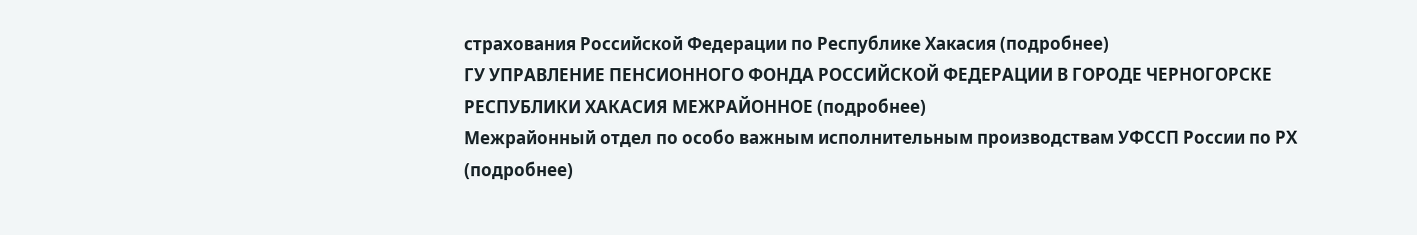страхования Российской Федерации по Республике Хакасия (подробнее)
ГУ УПРАВЛЕНИЕ ПЕНСИОННОГО ФОНДА РОССИЙСКОЙ ФЕДЕРАЦИИ В ГОРОДЕ ЧЕРНОГОРСКЕ РЕСПУБЛИКИ ХАКАСИЯ МЕЖРАЙОННОЕ (подробнее)
Межрайонный отдел по особо важным исполнительным производствам УФССП России по РХ (подробнее)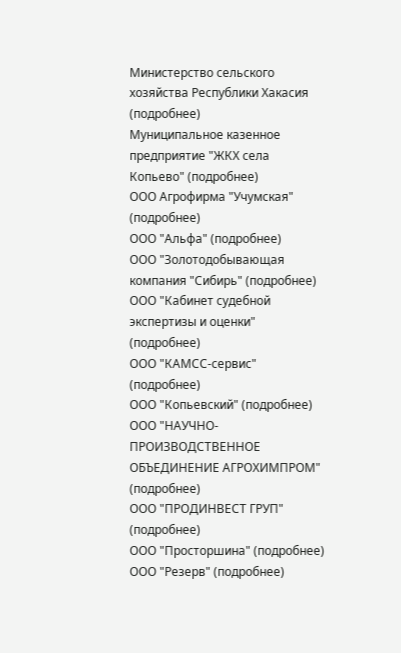Министерство сельского хозяйства Республики Хакасия (подробнее)
Муниципальное казенное предприятие "ЖКХ села Копьево" (подробнее)
ООО Агрофирма "Учумская" (подробнее)
ООО "Альфа" (подробнее)
ООО "Золотодобывающая компания "Сибирь" (подробнее)
ООО "Кабинет судебной экспертизы и оценки" (подробнее)
ООО "КАМСС-сервис" (подробнее)
ООО "Копьевский" (подробнее)
ООО "НАУЧНО-ПРОИЗВОДСТВЕННОЕ ОБЪЕДИНЕНИЕ АГРОХИМПРОМ" (подробнее)
ООО "ПРОДИНВЕСТ ГРУП" (подробнее)
ООО "Просторшина" (подробнее)
ООО "Резерв" (подробнее)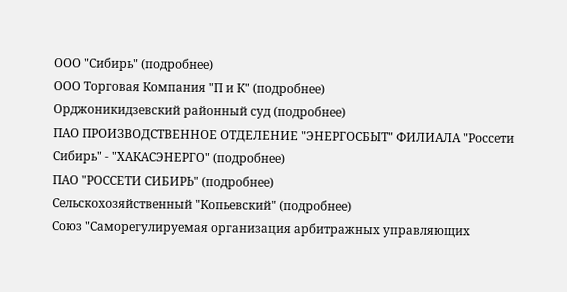ООО "Сибирь" (подробнее)
ООО Торговая Компания "П и К" (подробнее)
Орджоникидзевский районный суд (подробнее)
ПАО ПРОИЗВОДСТВЕННОЕ ОТДЕЛЕНИЕ "ЭНЕРГОСБЫТ" ФИЛИАЛА "Россети Сибирь" - "ХАКАСЭНЕРГО" (подробнее)
ПАО "РОССЕТИ СИБИРЬ" (подробнее)
Сельскохозяйственный "Копьевский" (подробнее)
Союз "Саморегулируемая организация арбитражных управляющих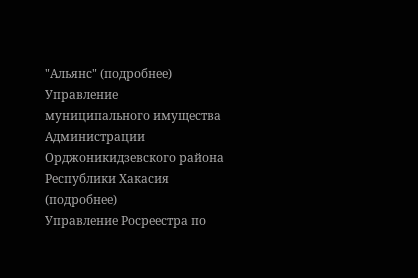"Альянс" (подробнее)
Управление муниципального имущества Администрации Орджоникидзевского района Республики Хакасия (подробнее)
Управление Росреестра по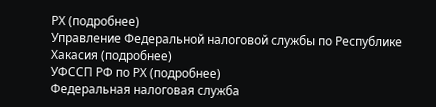РХ (подробнее)
Управление Федеральной налоговой службы по Республике Хакасия (подробнее)
УФССП РФ по РХ (подробнее)
Федеральная налоговая служба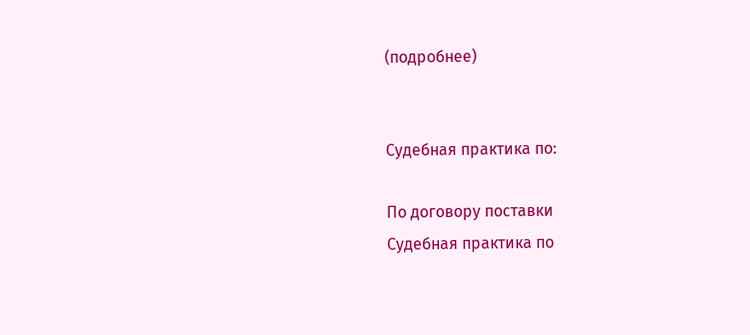(подробнее)


Судебная практика по:

По договору поставки
Судебная практика по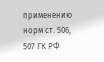применению норм ст. 506, 507 ГК РФ